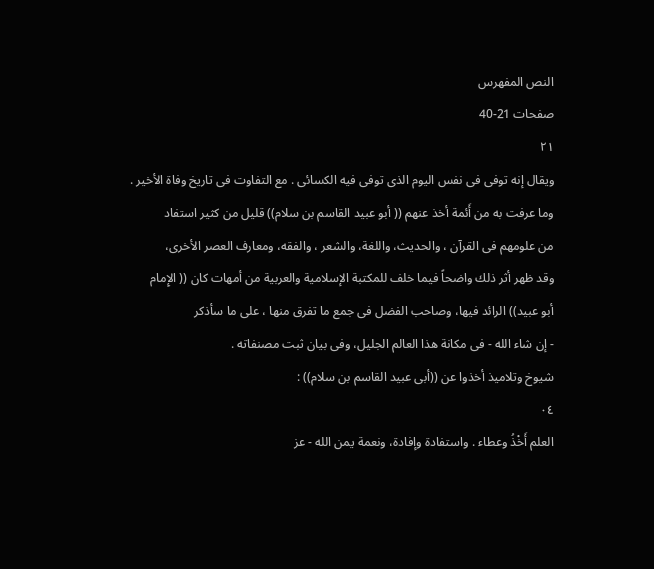النص المفهرس
صفحات 21-40
٢١
ويقال إنه توفى فى نفس اليوم الذى توفى فيه الكسائى . مع التفاوت فى تاريخ وفاة الأخير .
وما عرفت به من أَئمة أخذ عنهم (( أبو عبيد القاسم بن سلام)) قليل من كثير استفاد
من علومهم فى القرآن ، والحديث، واللغة، والشعر ، والفقه، ومعارف العصر الأخرى،
وقد ظهر أثر ذلك واضحاً فيما خلف للمكتبة الإسلامية والعربية من أمهات كان (( الإِمام
أبو عبيد)) الرائد فيها، وصاحب الفضل فى جمع ما تفرق منها ، على ما سأذكر
- إن شاء الله - فى مكانة هذا العالم الجليل، وفى بيان ثبت مصنفاته .
شيوخ وتلاميذ أخذوا عن ((أبى عبيد القاسم بن سلام)) :
٠٤
العلم أَخْذُ وعطاء . واستفادة وإفادة، ونعمة يمن الله - عز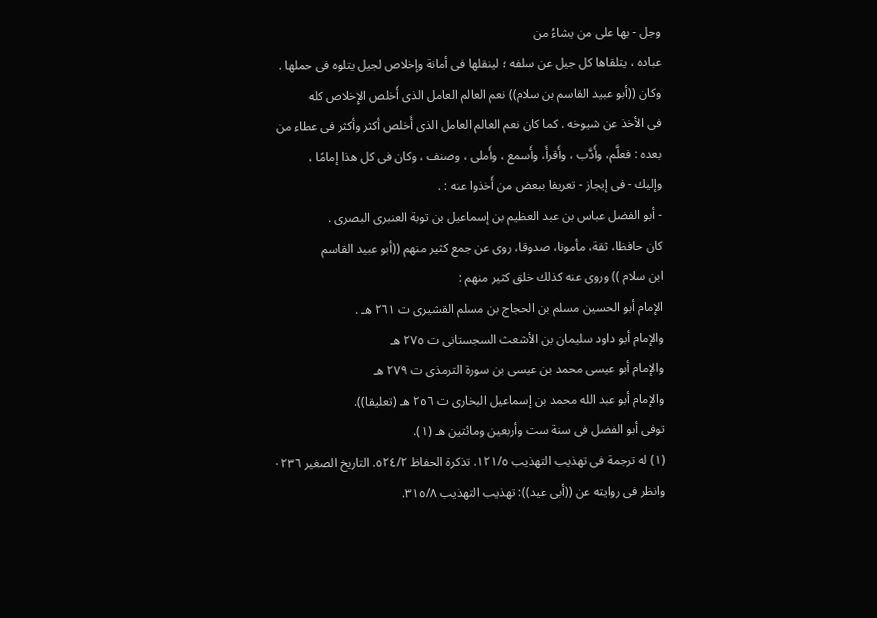وجل - بها على من يشاءُ من
عباده ، يتلقاها كل جيل عن سلفه ؛ لينقلها فى أمانة وإخلاص لجيل يتلوه فى حملها .
وكان ((أبو عبيد القاسم بن سلام)) نعم العالم العامل الذى أَخلص الإِخلاص كله
فى الأخذ عن شيوخه . كما كان نعم العالم العامل الذى أَخلص أكثر وأكثر فى عطاء من
بعده : فعلَّم، وأَدَّب ، وأَقرأَ، وأَسمع ، وأَملى ، وصنف ، وكان فى كل هذا إمامًا ،
وإليك - فى إيجاز - تعريفا ببعض من أَخذوا عنه : .
- أبو الفضل عباس بن عبد العظيم بن إسماعيل بن توبة العنبرى البصرى .
كان حافظا، ثقة، مأمونا، صدوقا، روى عن جمع كثير منهم ((أبو عبيد القاسم
ابن سلام )) وروى عنه كذلك خلق كثير منهم :
الإمام أبو الحسين مسلم بن الحجاج بن مسلم القشيرى ت ٢٦١ هـ .
والإمام أبو داود سليمان بن الأشعث السجستانى ت ٢٧٥ هـ
والإمام أبو عيسى محمد بن عيسى بن سورة الترمذى ت ٢٧٩ هـ
والإمام أبو عبد الله محمد بن إسماعيل البخارى ت ٢٥٦ هـ (تعليقا)).
توفى أبو الفضل فى سنة ست وأربعين ومائتين هـ (١).
(١) له ترجمة فى تهذيب التهذيب ١٢١/٥. تذكرة الحفاظ ٥٢٤/٢. التاريخ الصغير ٠٢٣٦
وانظر فى روايته عن ((أبى عيد)): تهذيب التهذيب ٣١٥/٨.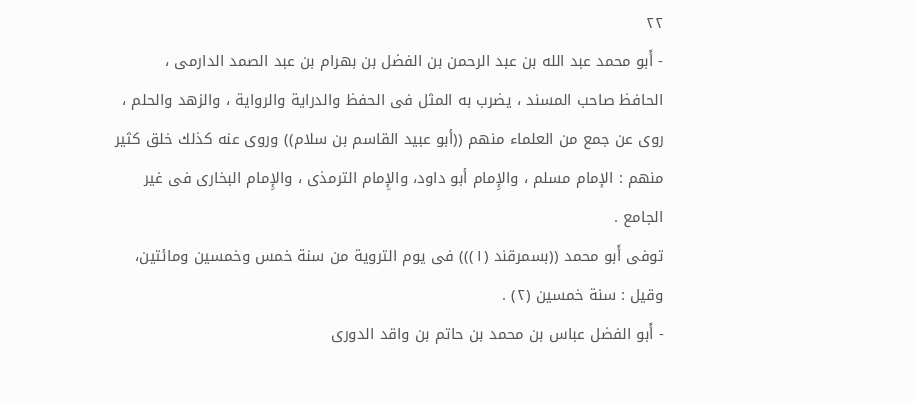٢٢
- أَبو محمد عبد الله بن عبد الرحمن بن الفضل بن بهرام بن عبد الصمد الدارمى ،
الحافظ صاحب المسند ، يضرب به المثل فى الحفظ والدراية والرواية ، والزهد والحلم ،
روى عن جمع من العلماء منهم ((أبو عبيد القاسم بن سلام)) وروى عنه كذلك خلق كثير
منهم : الإمام مسلم ، والإِمام أبو داود، والإِمام الترمذى ، والإِمام البخارى فى غير
الجامع .
توفى أَبو محمد ((بسمرقند (١))) فى يوم التروية من سنة خمس وخمسين ومائتين،
وقيل : سنة خمسين (٢) .
- أَبو الفضل عباس بن محمد بن حاتم بن واقد الدورى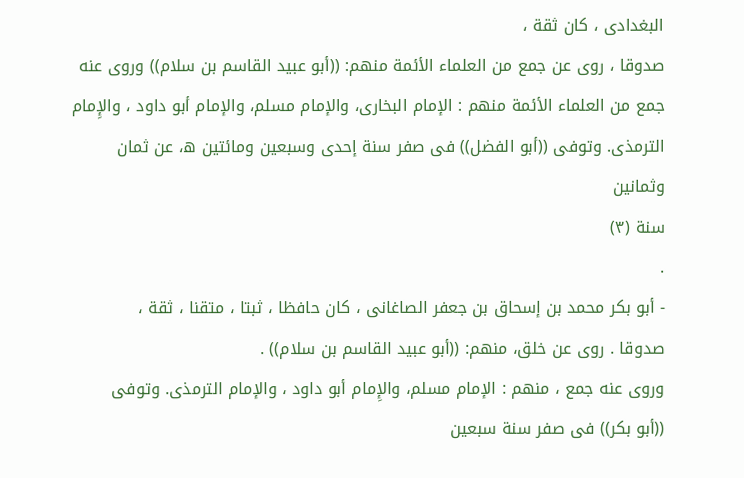البغدادى ، كان ثقة ،
صدوقا ، روى عن جمع من العلماء الأئمة منهم: ((أبو عبيد القاسم بن سلام)) وروى عنه
جمع من العلماء الأئمة منهم : الإمام البخارى، والإمام مسلم، والإمام أبو داود ، والإِمام
الترمذى. وتوفى ((أبو الفضل)) فى صفر سنة إحدى وسبعين ومائتين ه، عن ثمان وثمانين
سنة (٣)
.
- أبو بكر محمد بن إسحاق بن جعفر الصاغانى ، كان حافظا ، ثبتا ، متقنا ، ثقة ،
صدوقا . روى عن خلق، منهم: ((أبو عبيد القاسم بن سلام)) .
وروى عنه جمع ، منهم : الإمام مسلم، والإِمام أبو داود ، والإمام الترمذى. وتوفى
((أبو بكر)) فى صفر سنة سبعين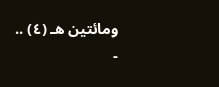ومائتين هـ (٤) ..
-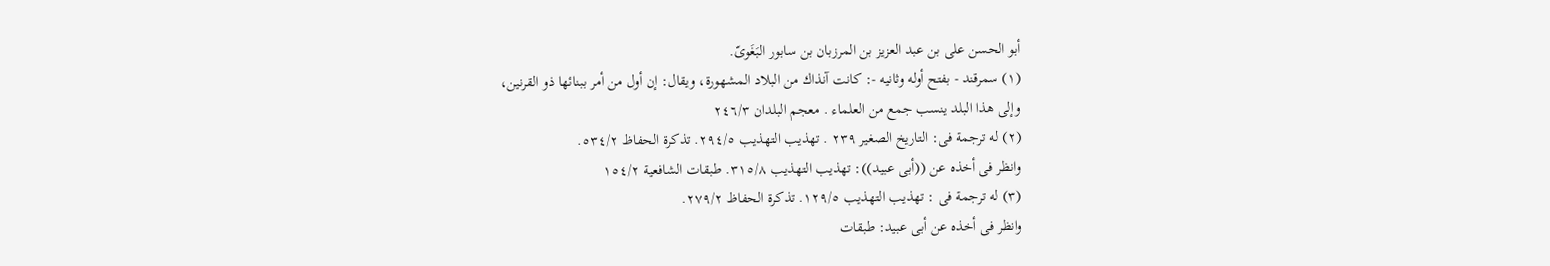أبو الحسن على بن عبد العزيز بن المرزبان بن سابور البَغَوىّ.
(١) سمرقند - بفتح أوله وثانيه -: كانت آنذاك من البلاد المشهورة، ويقال: إن أول من أمر ببنائها ذو القرنين،
وإلى هذا البلد ينسب جمع من العلماء . معجم البلدان ٢٤٦/٣
(٢) له ترجمة فى: التاريخ الصغير ٢٣٩ . تهذيب التهذيب ٢٩٤/٥. تذكرة الحفاظ ٥٣٤/٢.
وانظر فى أخذه عن ((أبى عبيد)): تهذيب التهذيب ٣١٥/٨. طبقات الشافعية ١٥٤/٢
(٣) له ترجمة فى : تهذيب التهذيب ١٢٩/٥. تذكرة الحفاظ ٢٧٩/٢.
وانظر فى أخذه عن أبى عبيد: طبقات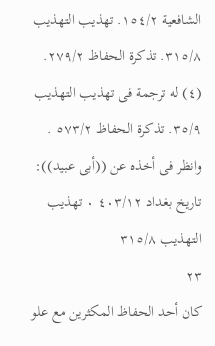الشافعية ١٥٤/٢. تهذيب التهذيب ٣١٥/٨. تذكرة الحفاظ ٢٧٩/٢.
(٤) له ترجمة فى تهذيب التهذيب ٣٥/٩. تذكرة الحفاظ ٥٧٣/٢ .
وانظر فى أخذه عن ((أبى عبيد)): تاريخ بغداد ٤٠٣/١٢ ٠ تهذيب التهذيب ٣١٥/٨
٢٣
كان أحد الحفاظ المكثرين مع علو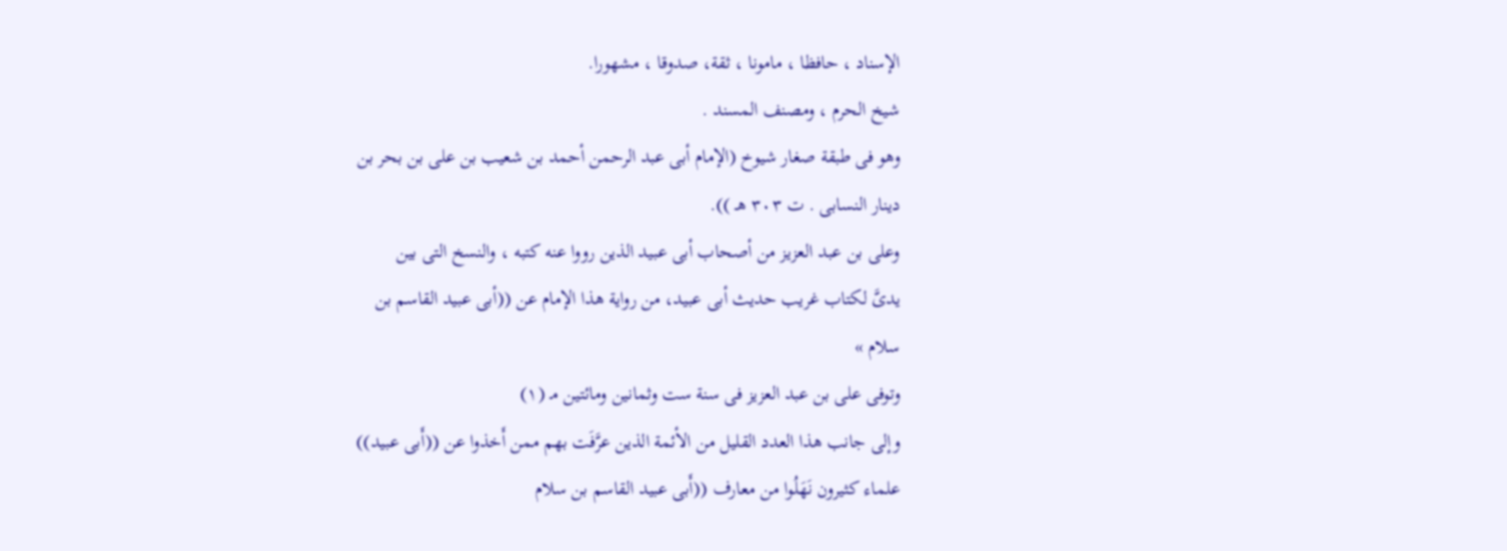الإسناد ، حافظا ، مامونا ، ثقة، صدوقا ، مشهورا.
شيخ الحرم ، ومصنف المسند .
وهو فى طبقة صغار شيوخ (الإمام أبى عبد الرحمن أحمد بن شعيب بن على بن بحر بن
دينار النسابى . ت ٣٠٣ هـ )).
وعلى بن عبد العزيز من أصحاب أبى عبيد الذين رووا عنه كتبه ، والنسخ التى بين
يدىَّ لكتاب غريب حديث أبى عبيد، من رواية هذا الإمام عن ((أبى عبيد القاسم بن
سلام »
وتوفى على بن عبد العزيز فى سنة ست وثمانين ومائتين مـ (١)
وإلى جانب هذا العدد القليل من الأئمة الذين عرَّفَت بهم ممن أَخذوا عن ((أَبى عبيد))
علماء كثيرون نَهَلُوا من معارف ((أَبى عبيد القاسم بن سلام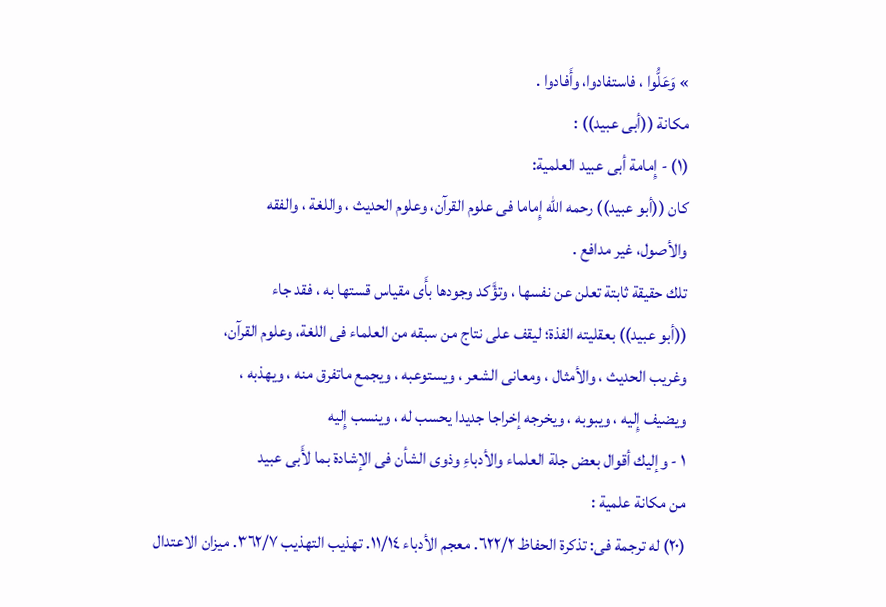» وَعَلُّوا ، فاستفادوا، وأَفادوا .
مكانة ((أبى عبيد)) :
(١) - إِمامة أبى عبيد العلمية:
كان ((أبو عبيد)) رحمه الله إِماما فى علوم القرآن، وعلوم الحديث ، واللغة ، والفقه
والأصول، غير مدافع .
تلك حقيقة ثابتة تعلن عن نفسها ، وتؤَّكد وجودها بأَى مقياس قستها به ، فقد جاء
((أبو عبيد)) بعقليته الفذة؛ ليقف على نتاج من سبقه من العلماء فى اللغة، وعلوم القرآن،
وغريب الحديث ، والأمثال ، ومعانى الشعر ، ويستوعبه ، ويجمع ماتفرق منه ، ويهذبه ،
ويضيف إِليه ، ويبوبه ، ويخرجه إخراجا جديدا يحسب له ، وينسب إِليه
١ - وإليك أقوال بعض جلة العلماء والأدباءِ وذوى الشأن فى الإشادة بما لأَبى عبيد
من مكانة علمية :
(٢٠) له ترجمة فى: تذكرة الحفاظ ٦٢٢/٢. معجم الأدباء ١١/١٤. تهذيب التهذيب ٣٦٢/٧. ميزان الاعتدال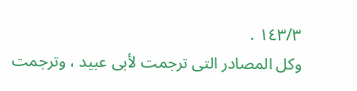١٤٣/٣ .
وكل المصادر التى ترجمت لأبى عبيد ، وترجمت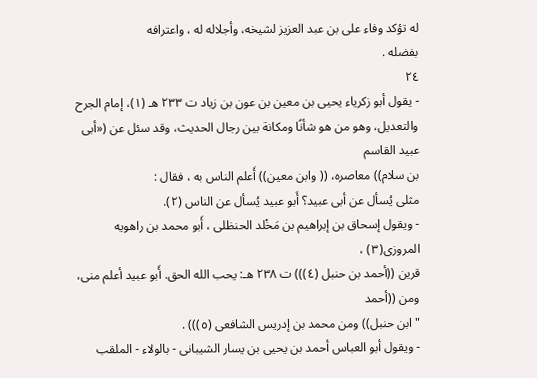له تؤكد وفاء على بن عبد العزيز لشيخه، وأجلاله له ، واعترافه
بفضله .
٢٤
- يقول أبو زكرياء يحيى بن معين بن عون بن زياد ت ٢٣٣ هـ (١)، إمام الجرح
والتعديل، وهو من هو شأنًا ومكانة بين رجال الحديث، وقد سئل عن («أبى عبيد القاسم
بن سلام)) معاصره، (( وابن معين)) أَعلم الناس به ، فقال :
مثلى يُسأل عن أبى عبيد؟ أَبو عبيد يُسأل عن الناس (٢).
- ويقول إسحاق بن إبراهيم بن مَخْلد الحنظلى ، أَبو محمد بن راهويه المروزى(٣) ،
قرين ((أحمد بن حنبل (٤))) ت ٢٣٨ هـ: يحب الله الحق. أَبو عبيد أعلم منى، ومن ((أحمد
"ابن حنبل)) ومن محمد بن إدريس الشافعى (٥))) .
- ويقول أبو العباس أحمد بن يحيى بن يسار الشيبانى - بالولاء - الملقب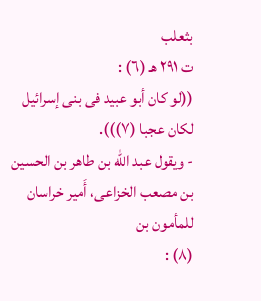بثعلب
ت ٢٩١ هـ (٦) :
((لو كان أبو عبيد فى بنى إسرائيل لكان عجبا (٧))).
- ويقول عبد الله بن طاهر بن الحسين بن مصعب الخزاعى، أَمير خراسان للمأمون بن
(٨) :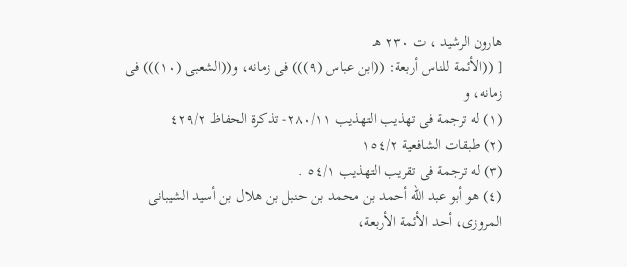هارون الرشيد ، ت ٢٣٠ هـ
[ ((الأئمة للناس أربعة: ((ابن عباس (٩))) فى زمانه، و((الشعبى (١٠))) فى زمانه، و
(١) له ترجمة فى تهذيب التهذيب ٢٨٠/١١- تذكرة الحفاظ ٤٢٩/٢
(٢) طبقات الشافعية ١٥٤/٢
(٣) له ترجمة فى تقريب التهذيب ٥٤/١ .
(٤) هو أبو عبد الله أحمد بن محمد بن حنبل بن هلال بن أسيد الشيبانى المروزى، أحد الأئمة الأربعة،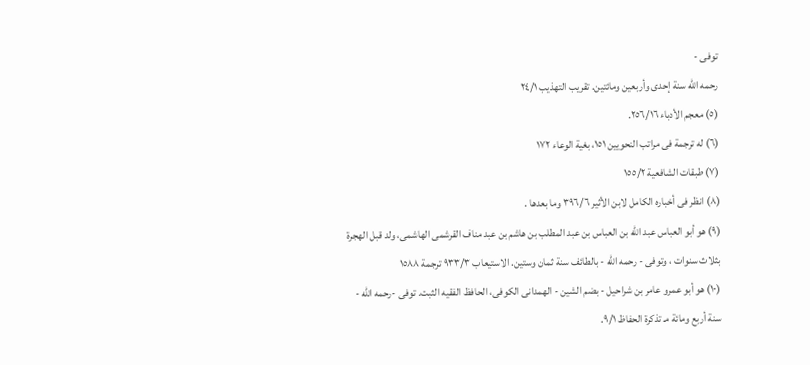توفى -
رحمه الله سنة إحدى وأربعين ومائتين. تقريب التهذيب ٢٤/١
(٥) معجم الأدباء ٢٥٦/١٦.
(٦) له ترجمة فى مراتب النحويين ١٥١، بغية الوعاء ١٧٢
(٧) طبقات الشافعية ١٥٥/٢
(٨) انظر فى أخباره الكامل لابن الأثير ٣٩٦/٦ وما بعدها .
(٩) هو أبو العباس عبد الله بن العباس بن عبد المطلب بن هاشم بن عبد مناف القرشمى الهاشمى، ولد قبل الهجرة
بثلاث سنوات ، وتوفى - رحمه الله - بالطائف سنة ثمان وستين. الاستيعاب ٩٣٣/٣ ترجمة ١٥٨٨
(١٠) هو أبو عمرو عامر بن شراحيل - بضم الشين - الهمدانى الكوفى، الحافظ الفقيه الثبت. توفى -رحمه الله -
سنة أربع ومائة مـ تذكرة الحفاظ ٩/١.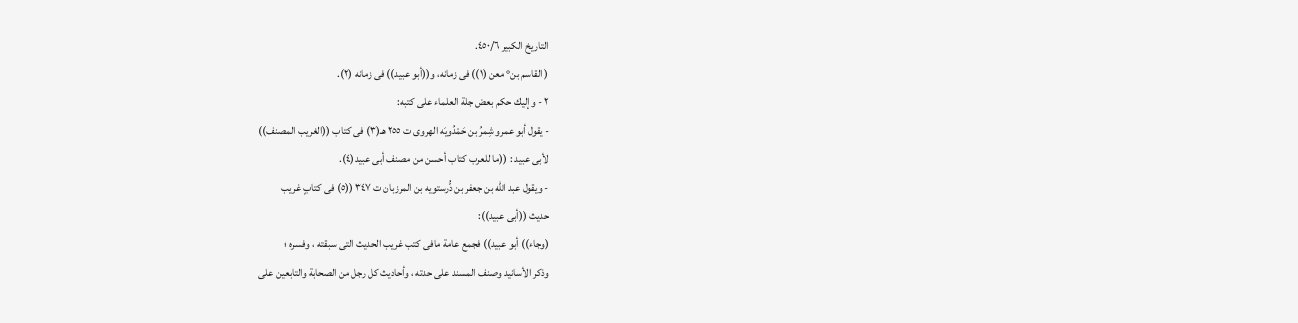التاريخ الكبير ٤٥٠/٦.
( القاسم بن° معن (١)) فى زمانه، و((أبو عبيد)) فى زمانه (٢).
٢ - وإليك حكم بعض جلة العلماء على كتبه:
- يقول أبو عمرو شِمرُ بن حَمْدُويَه الهروى ت ٢٥٥ هـ(٣) فى كتاب ((الغريب المصنف))
لأبى عبيد : ((ما للعرب كتاب أحسن من مصنف أبى عبيد(٤).
- ويقول عبد الله بن جعفر بن دُّرستويه بن المرزبان ت ٣٤٧ ((٥) فى كتابٍ غريب
حديث ((أبى عبيد)):
(وجاء)) أبو عبيد)) فجمع عامة مافى كتب غريب الحديث التى سبقته ، وفسره ؛
وذكر الأسانيد وصنف المسند على حدته ، وأحاديث كل رجل من الصحابة والتابعين على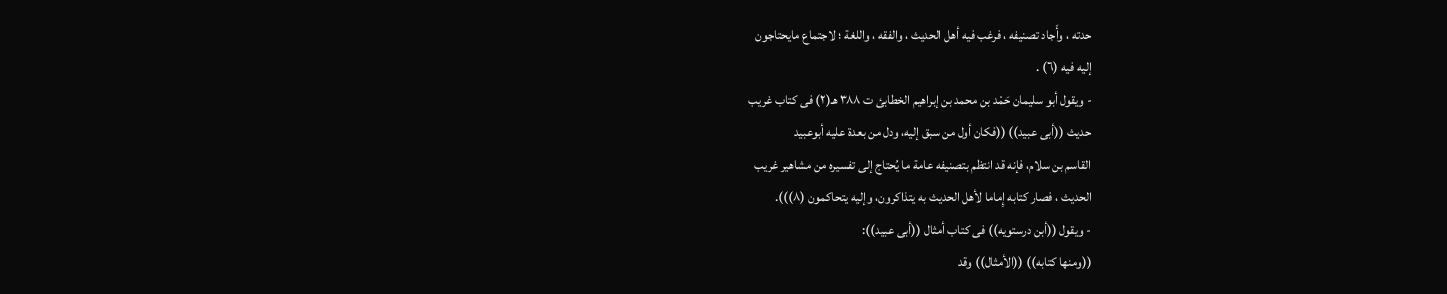حدته ، وأَجاد تصنيفه ، فرغب فيه أهل الحديث ، والفقه ، واللغة ؛ لاجتماع مايحتاجون
إليه فيه (٦) .
- ويقول أبو سليمان حَمْد بن محمد بن إبراهيم الخطابئ ت ٣٨٨ هـ(٢) فى كتاب غريب
حديث ((أبى عبيد)) ((فكان أول من سبق إليه، ودل من بعدة عليه أبوعبيد
القاسم بن سلام، فإنه قد انتظم بتصنيفه عامة ما يُحتاج إلى تفسيره من مشاهير غريب
الحديث ، فصار كتابه إِماما لأهل الحديث به يتذاكرون، وإليه يتحاكمون (٨))).
- ويقول ((أبن درستويه)) فى كتاب أمثال ((أبى عبيد)):
((ومنها كتابه)) ((الأمثال)) وقد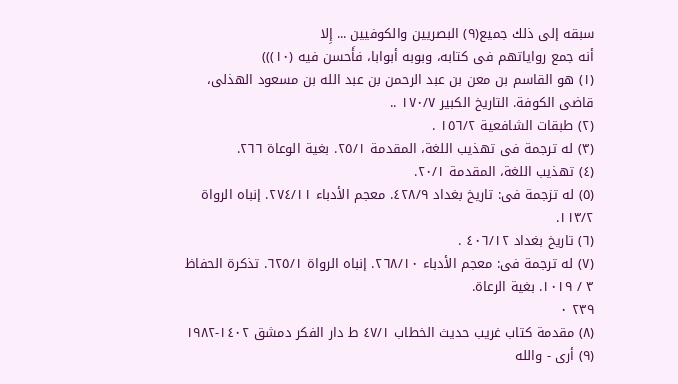سبقه إلى ذلك جميع(٩) البصريين والكوفيين ... إِلا
أنه جمع رواياتهم فى كتابه، وبوبه أبوابا، فأَحسن فيه (١٠)))
(١) هو القاسم بن معن بن عبد الرحمن بن عبد الله بن مسعود الهذلى، قاضى الكوفة. التاريخ الكبير ١٧٠/٧ ..
(٢) طبقات الشافعية ١٥٦/٢ .
(٣) له ترجمة فى تهذيب اللغة، المقدمة ٢٥/١. بغية الوعاة ٢٦٦.
(٤) تهذيب اللغة، المقدمة ٢٠/١.
(٥) له تزجمة فى: تاريخ بغداد ٤٢٨/٩. معجم الأدباء ٢٧٤/١١. إنباه الرواة ١١٣/٢.
(٦) تاريخ بغداد ٤٠٦/١٢ .
(٧) له ترجمة فى: معجم الأدباء ٢٦٨/١٠. إنباه الرواة ٦٢٥/١. تذكرة الحفاظ ٣ / ١٠١٩. بغية الرعاة.
٢٣٩ ٠
(٨) مقدمة كتاب غريب حديث الخطاب ٤٧/١ ط دار الفكر دمشق ١٤٠٢-١٩٨٢
(٩) أرى - والله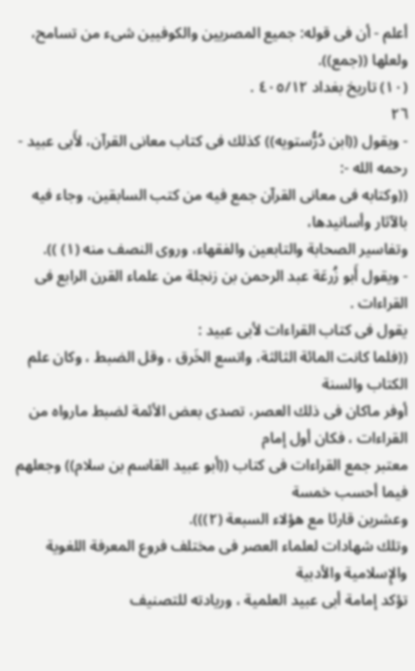أعلم - أن فى قوله: جميع المصريين والكوفيين شىء من تسامح، ولعلها ((جمع)).
(١٠) تاريخ بغداد ٤٠٥/١٢ .
٢٦
- ويقول ((ابن دُرُّستويه)) كذلك فى كتاب معانى القرآن، لأَبى عبيد - رحمه الله -:
((وكتابه فى معانى القرآن جمع فيه من كتب السابقين، وجاء فيه بالآثار وأسانيدها،
وتفاسير الصحابة والتابعين والفقهاء، وروى النصف منه (١) )).
- ويقول أَبو زُرعَة عبد الرحمن بن زنجلة من علماء القرن الرابع فى القراءات .
يقول فى كتاب القراءات لأبى عبيد :
((فلما كانت المائة الثالثة، واتسع الخَرق ، وقل الضبط ، وكان علم الكتاب والسنة
أوفر ماكان فى ذلك العصر، تصدى بعض الأئمة لضبط مارواه من القراءات ، فكان أول إمام
معتبر جمع القراءات فى كتاب ((أبو عبيد القاسم بن سلام)) وجعلهم فيما أحسب خمسة
وعشرين قارئا مع هؤلاء السبعة (٢))).
وتلك شهادات لعلماء العصر فى مختلف فروع المعرفة اللغوية والإِسلامية والأدبية
تؤكد إمامة أبى عبيد العلمية ، وريادته للتصنيف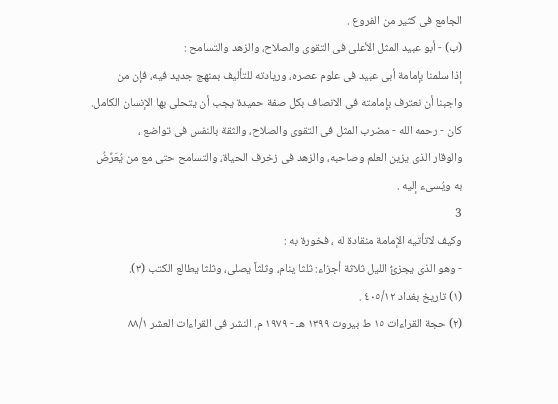الجامع فى كثير من الفروع .
(ب) - أبو عبيد المثل الأعلى فى التقوى والصلاح، والزهد والتسامح :
إذا سلمنا بإمامة أبى عبيد فى علوم عصره، وريادته للتأليف بمنهج جديد فيه، فإن من
واجبنا أن نعترف بإِمامته فى الانصاف بكل صفة حميدة يجب أن يتحلى بها الإنسان الكامل.
كان - رحمه الله - مضرب المثل فى التقوى والصلاح، والثقة بالنفس فى تواضع ،
والوقار الذى يزين العلم وصاحبه، والزهد فى زخرف الحياة، والتسامح حتى مع من يُعَرِّضُ
به ويُسىء إليه .
3
وكيف لاتأتيه الإمامة منقادة له ، فخورة به :
- وهو الذى يجزئُّ الليل ثلاثة أجزاء: ثلثا ينام، وثلثاً يصلى، وثلثا يطالع الكتب (٣).
(١) تاريخ بغداد ٤٠٥/١٢ .
(٢) حجة القراءات ١٥ ط بيروت ١٣٩٩ هـ - ١٩٧٩ م. النشر فى القراءات العشر ٨٨/١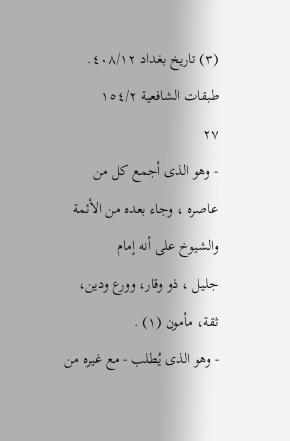(٣) تاريخ بغداد ٤٠٨/١٢. طبقات الشافعية ١٥٤/٢
٢٧
- وهو الذى أجمع كل من عاصره ، وجاء بعده من الأئمة والشيوخ على أنه إمام
جليل ، ذو وقار، وورع ودين، ثقة، مأمون (١) .
- وهو الذى يُطلب - مع غيره من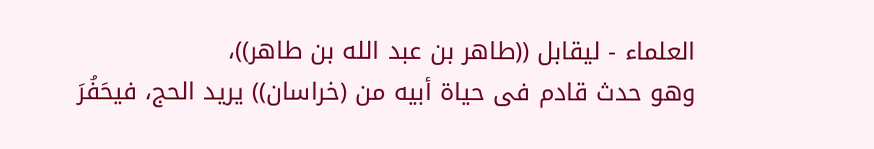العلماء - ليقابل ((طاهر بن عبد الله بن طاهر))،
وهو حدث قادم فى حياة أبيه من (خراسان)) يريد الحج، فيحَفُرَ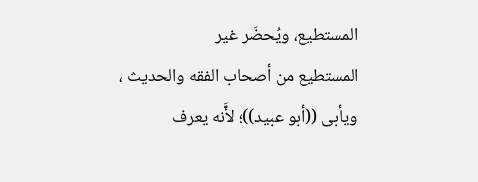المستطيع، ويُحضَر غير
المستطيع من أصحاب الفقه والحديث ،
ويأبى ((أبو عبيد))؛ لأَّنه يعرف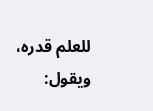للعلم قدره، ويقول: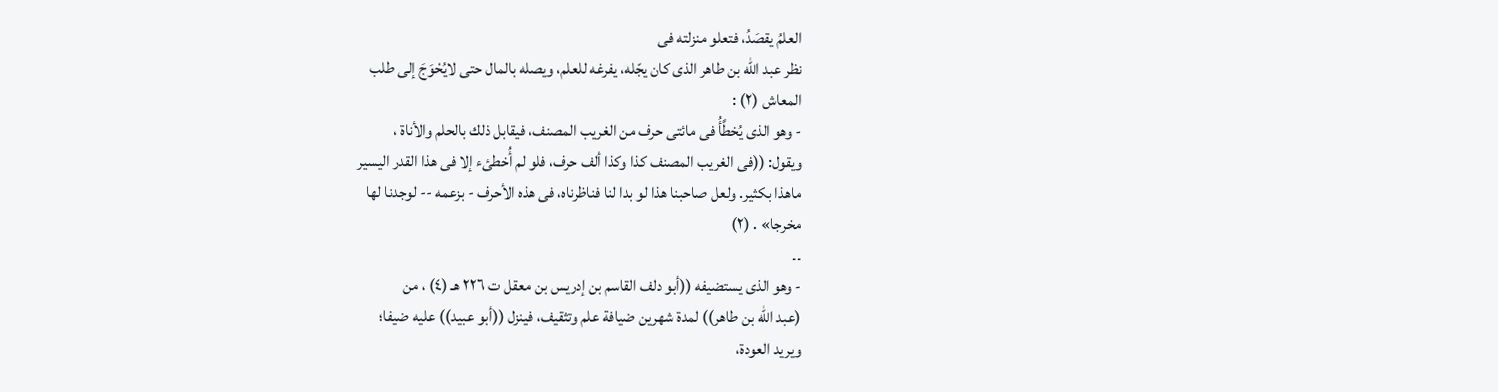العلمُ يقصَدُ، فتعلو منزلته فى
نظر عبد الله بن طاهر الذى كان يجّله، يفرغه للعلم، ويصله بالمال حتى لايُحْوَجَ إلى طلب
المعاش (٢) :
- وهو الذى يُخطَّأُ فى مائتى حرف من الغريب المصنف، فيقابل ذلك بالحلم والأناة ،
ويقول: ((فى الغريب المصنف كذا وكذا ألف حرف، فلو لم أُخطئء إلا فى هذا القدر اليسير
ماهذا بكثير. ولعل صاحبنا هذا لو بدا لنا فناظرناه، فى هذه الأحرف - بزعمه -- لوجدنا لها
مخرجا» . (٢)
۔۔
- وهو الذى يستضيفه ((أبو دلف القاسم بن إدريس بن معقل ت ٢٢٦ هـ (٤) ، من
(عبد الله بن طاهر)) لمدة شهرين ضيافة علم وتثقيف، فينزل ((أبو عبيد)) عليه ضيفا؛
ويريد العودة،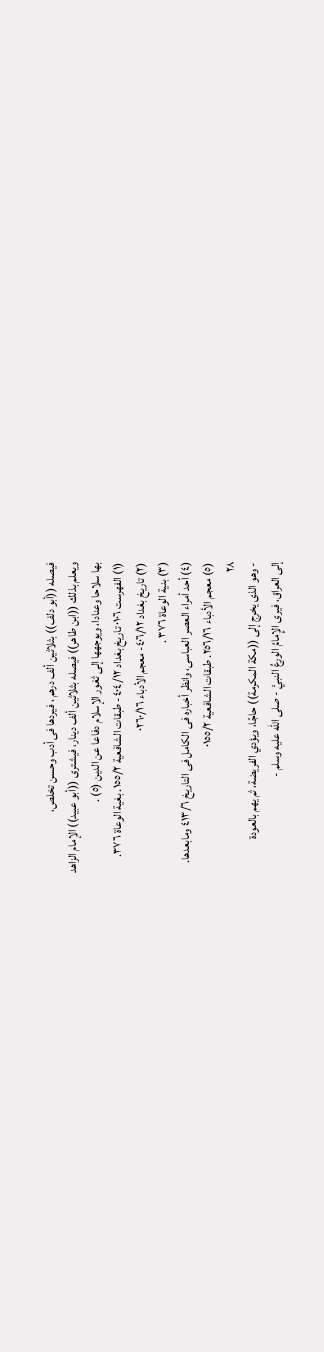فيصله ((أبو دلف)) بثلاثين ألف درهم ، فيردها فى أدب وحسن تخلص،
ويعلم بذلك ((ابن طاهر)) فيصله بثلاثين ألف دينار، فيشترى ((أبو عبيد)) الإمام الزاهد
بها سلاحا وعنادا، ويوجهها إلى ثغور الإسلام دفاعا عن الدين (٥) .
(١) الفهرست ٠١٠٦ تاريخ بغداد ٤٠٤/١٢- طبقات الشافعية ١٥٥/٢. بغية الوعاة ٣٧٦.
(٢) تاريخ بغداد ٤٠٦/١٢- معجم الأدباء ٠٢٦٠/١٦
(٣) بنية الوعاة ٣٧٦ .
(٤) أحد أمراء العصر العباسى، وانظر أخباره فى الكامل فى التاريخ ٤١٣/٦ ومابعدها.
(٥) معجم الأدباء ٢٥٦/١٦. طبقات الشافعية ٠١٥٥/٢
٢٨
- وهو الذى يخرج إلى ((مكة المكرمة)) حاجًا، ويؤدي الفريضة، ثم يهم بالعودة
إلى العراق، فيرى الإِمامُ الورعُ النبيَّ - صلى الله عليه وسلم -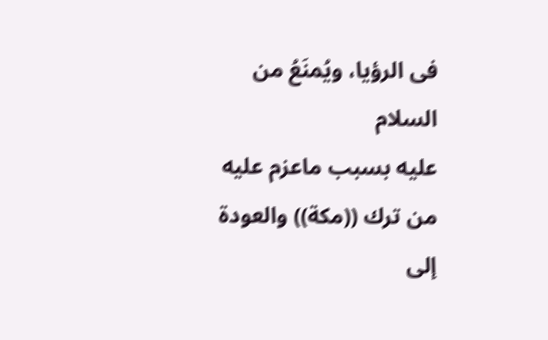فى الرؤيا، ويُمنَعُ من السلام
عليه بسبب ماعزم عليه من ترك ((مكة)) والعودة إلى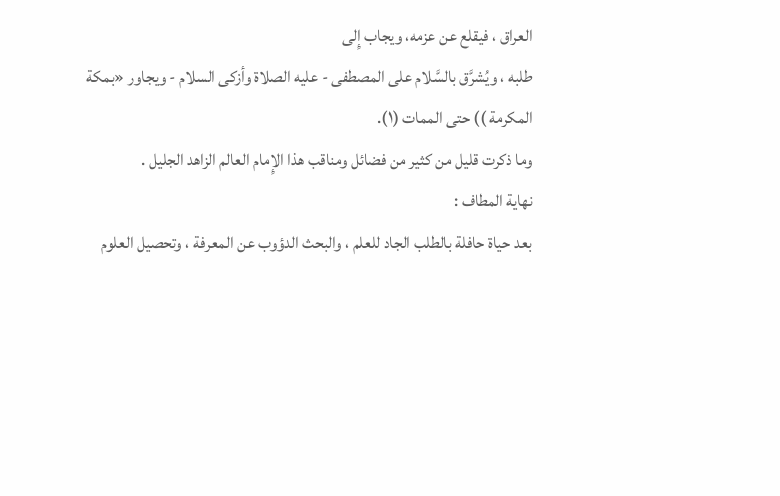العراق ، فيقلع عن عزمه، ويجاب إِلى
طلبه ، ويُشرَّق بالسَّلام على المصطفى - عليه الصلاة وأزكى السلام - ويجاور «بمكة
المكرمة )) حتى الممات (١).
وما ذكرت قليل من كثير من فضائل ومناقب هذا الإِمام العالم الزاهد الجليل .
نهاية المطاف :
بعد حياة حافلة بالطلب الجاد للعلم ، والبحث الدؤوب عن المعرفة ، وتحصيل العلوم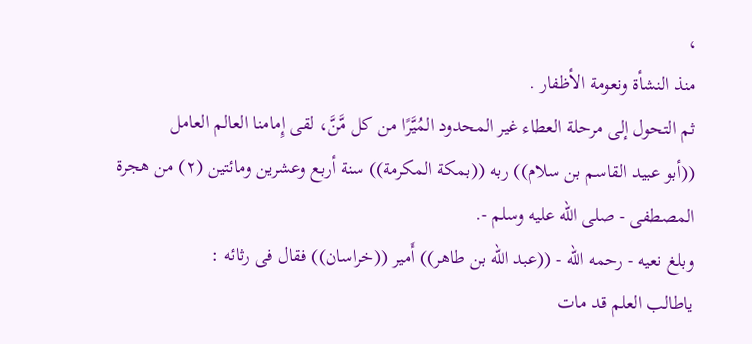،
منذ النشأة ونعومة الأظفار .
ثم التحول إلى مرحلة العطاء غير المحدود المُيَّرًا من كل مَّنَّ، لقى إِمامنا العالم العامل
((أبو عبيد القاسم بن سلام)) ربه ((بمكة المكرمة)) سنة أربع وعشرين ومائتين (٢) من هجرة
المصطفى - صلى الله عليه وسلم -.
وبلغ نعيه - رحمه الله - ((عبد الله بن طاهر)) أَمير ((خراسان)) فقال فى رثائه :
ياطالب العلم قد مات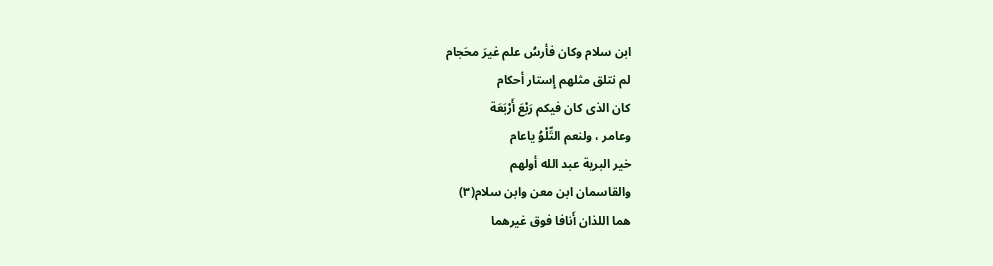ابن سلام وكان فأرسُ علم غيرَ محَجام
لم نتلق مثلهم إِستار أحكام
كان الذى كان فيكم رَبْعَ أَرْبَعَة
وعامر ، ولنعم التِّلْوُ ياعام
خير البرية عبد الله أولهم
والقاسمان ابن معن وابن سلام(٣)
هما اللذان أَنافا فوق غيرهما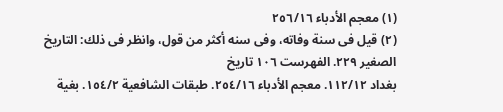(١) معجم الأدباء ٢٥٦/١٦
(٢) قيل فى سنة وفاته، وفى سنه أكثر من قول، وانظر فى ذلك: التاريخ الصغير ٢٢٩. الفهرست ١٠٦ تاريخ
بغداد ١١٢/١٢. معجم الأدباء ٢٥٤/١٦. طبقات الشافعية ١٥٤/٢. بغية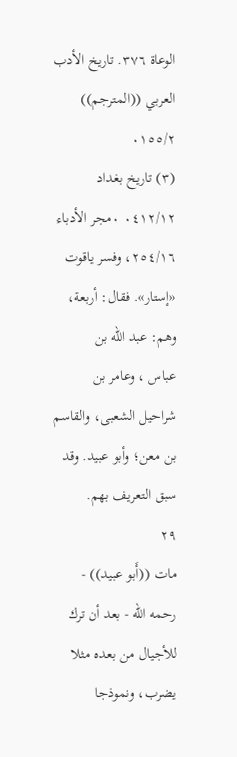الوعاة ٣٧٦. تاريخ الأدب العربي ((المترجم))
٠١٥٥/٢
(٣) تاريخ بغداد ٠٤١٢/١٢ ٠مجر الأدباء ٢٥٤/١٦، وفسر ياقوت «إستار». فقال: أربعة، وهم: عبد الله بن
عباس ، وعامر بن شراحيل الشعبى، والقاسم بن معن؛ وأبو عبيد. وقد سبق التعريف بهم.
٢٩
مات ((أَبو عبيد)) - رحمه الله - بعد أن ترك للأجيال من بعده مثلا يضرب، ونموذجا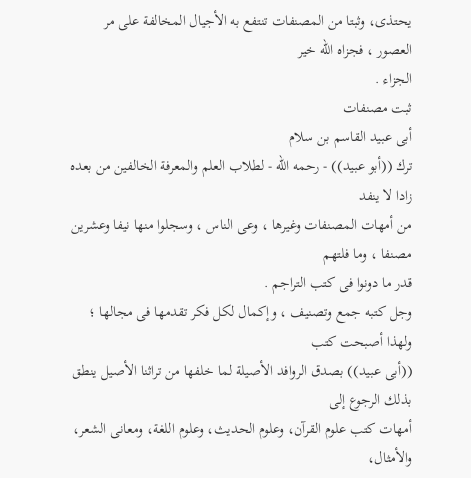يحتذى، وثبتا من المصنفات تنتفع به الأجيال المخالفة على مر العصور ، فجزاه الله خير
الجزاء .
ثبت مصنفات
أبى عبيد القاسم بن سلام
ترك ((أبو عبيد)) - رحمه الله - لطلاب العلم والمعرفة الخالفين من بعده زادا لا ينفد
من أمهات المصنفات وغيرها ، وعى الناس ، وسجلوا منها نيفا وعشرين مصنفا ، وما فلتهم
قدر ما دونوا فى كتب التراجم .
وجل كتبه جمع وتصنيف ، وإكمال لكل فكر تقدمها فى مجالها ؛ ولهذا أصبحت كتب
((أبى عبيد)) بصدق الروافد الأصيلة لما خلفها من تراثنا الأصيل ينطق بذلك الرجوع إلى
أمهات كتب علوم القرآن، وعلوم الحديث، وعلوم اللغة، ومعانى الشعر، والأمثال،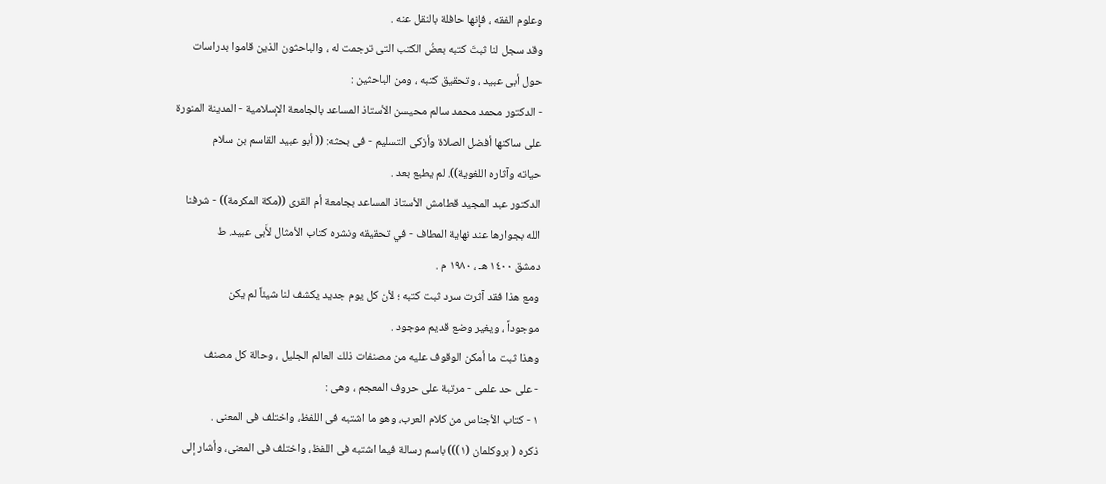وعلوم الفقه ، فإِنها حافلة بالنقل عنه .
وقد سجل لنا ثبتَ كتبه بعضُ الكتب التى ترجمت له ، والباحثون الذين قاموا بدراسات
حول أبى عبيد ، وتحقيق كتبه ، ومن الباحثين :
- الدكتور محمد محمد سالم محيسن الأستاذ المساعد بالجامعة الإسلامية - المدينة المنورة
على ساكنها أفضل الصلاة وأزكى التسليم - فى بحثه: (( أبو عبيد القاسم بن سلام
حياته وآثاره اللغوية)). لم يطبع بعد .
الدكتور عبد المجيد قطامش الأستاذ المساعد بجامعة أم القرى ((مكة المكرمة)) - شرفنا
الله بجوارها عند نهاية المطاف - في تحقيقه ونشره كتاب الأمثال لأَبى عبيد. ط
دمشق ١٤٠٠ هـ ، ١٩٨٠ م .
ومع هذا فقد آثرت سرد ثبت كتبه ؛ لأن كل يوم جديد يكشف لنا شيئاً لم يكن
موجوداً ، ویغیر وضع قديم موجود .
وهذا ثبت ما أمكن الوقوف عليه من مصنفات ذلك العالم الجليل ، وحالة كل مصنف
- على حد علمى - مرتبة على حروف المعجم ، وهى :
١ - كتاب الأجناس من كلام العرب، وهو ما اشتبه فى اللفظ، واختلف فى المعنى .
ذكره ( بروكلمان (١))) باسم رسالة فيما اشتبه فى اللفظ، واختلف فى المعنى، وأشار إلى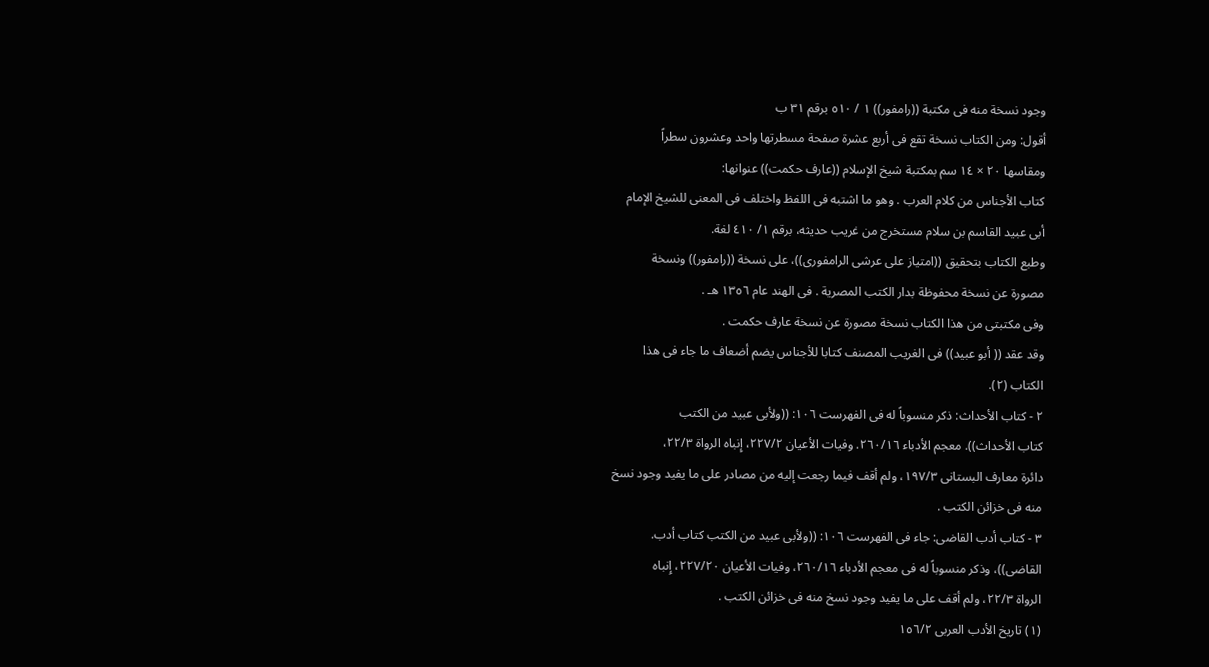وجود نسخة منه فى مكتبة ((رامفور)) ١ / ٥١٠ برقم ٣١ ب
أقول: ومن الكتاب نسخة تقع فى أربع عشرة صفحة مسطرتها واحد وعشرون سطراً
ومقاسها ٢٠ × ١٤ سم بمكتبة شيخ الإسلام ((عارف حكمت)) عنوانها:
كتاب الأجناس من كلام العرب . وهو ما اشتبه فى اللفظ واختلف فى المعنى للشيخ الإمام
أبى عبيد القاسم بن سلام مستخرج من غريب حديثه، برقم ١/ ٤١٠ لغة.
وطبع الكتاب بتحقيق ((امتياز على عرشى الرامفورى))، على نسخة ((رامفور)) ونسخة
مصورة عن نسخة محفوظة بدار الكتب المصرية . فى الهند عام ١٣٥٦ هـ .
وفى مكتبتى من هذا الكتاب نسخة مصورة عن نسخة عارف حكمت .
وقد عقد (( أبو عبيد)) فى الغريب المصنف كتابا للأجناس يضم أضعاف ما جاء فى هذا
الكتاب (٢).
٢ - كتاب الأحداث: ذكر منسوباً له فى الفهرست ١٠٦: ((ولأبى عبيد من الكتب
كتاب الأحداث)). معجم الأدباء ٢٦٠/١٦. وفيات الأعيان ٢٢٧/٢، إِنباه الرواة ٢٢/٣،
دائرة معارف البستانى ١٩٧/٣، ولم أقف فيما رجعت إليه من مصادر على ما يفيد وجود نسخ
منه فى خزائن الكتب .
٣ - كتاب أدب القاضى: جاء فى الفهرست ١٠٦: ((ولأبى عبيد من الكتب كتاب أدب.
القاضى))، وذكر منسوباً له فى معجم الأدباء ٢٦٠/١٦، وفيات الأعيان ٢٢٧/٢٠، إِنباه
الرواة ٢٢/٣، ولم أقف على ما يفيد وجود نسخ منه فى خزائن الكتب .
(١) تاريخ الأدب العربى ١٥٦/٢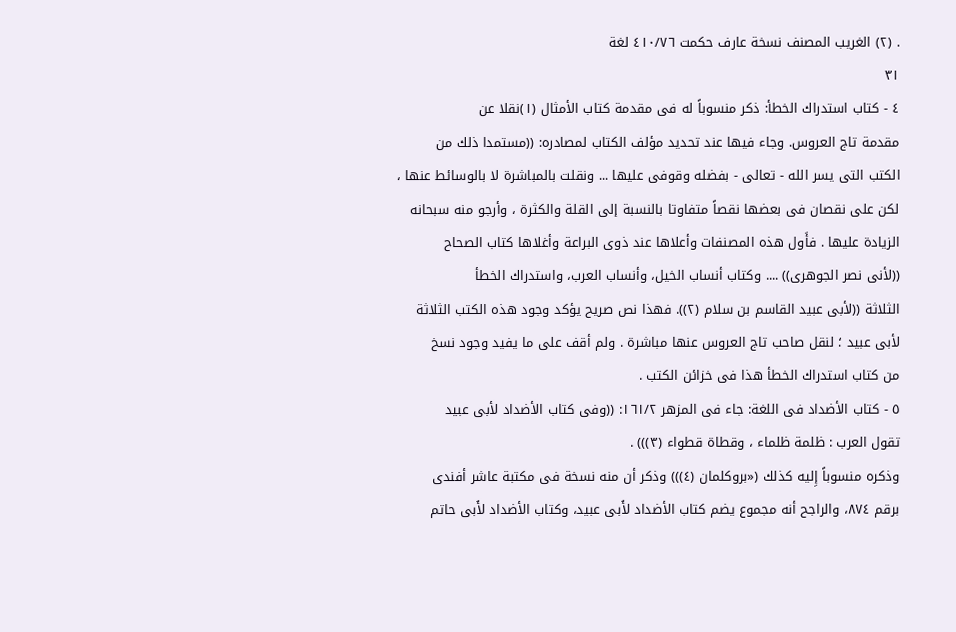. (٢) الغريب المصنف نسخة عارف حكمت ٤١٠/٧٦ لغة
٣١
٤ - كتاب استدراك الخطأ: ذكر منسوباً له فى مقدمة كتاب الأمثال (١)نقلا عن
مقدمة تاج العروس. وجاء فيها عند تحديد مؤلف الكتاب لمصادره: ((مستمدا ذلك من
الكتب التى يسر الله - تعالى - بفضله وقوفى عليها ... ونقلت بالمباشرة لا بالوسائط عنها ،
لكن على نقصان فى بعضها نقصاً متفاوتا بالنسبة إلى القلة والكثرة ، وأرجو منه سبحانه
الزيادة عليها . فأَول هذه المصنفات وأعلاها عند ذوى البراعة وأغلاها كتاب الصحاح
((لأنى نصر الجوهرى)) .... وكتاب أنساب الخيل، وأنساب العرب، واستدراك الخطأ
الثلاثة ((لأبى عبيد القاسم بن سلام (٢)). فهذا نص صريح يؤكد وجود هذه الكتب الثلاثة
لأبى عبيد ؛ لنقل صاحب تاج العروس عنها مباشرة . ولم أقف على ما يفيد وجود نسخ
من كتاب استدراك الخطأ هذا فى خزائن الكتب .
٥ - كتاب الأضداد فى اللغة: جاء فى المزهر ١٦١/٢: ((وفى كتاب الأضداد لأبى عبيد
تقول العرب : ظلمة ظلماء ، وقطاة قطواء (٣))) .
وذكره منسوباً إِليه كذلك («بروكلمان (٤))) وذكر أن منه نسخة فى مكتبة عاشر أفندى
برقم ٨٧٤، والراجح أنه مجموع يضم كتاب الأضداد لأَبى عبيد، وكتاب الأضداد لأَبى حاتم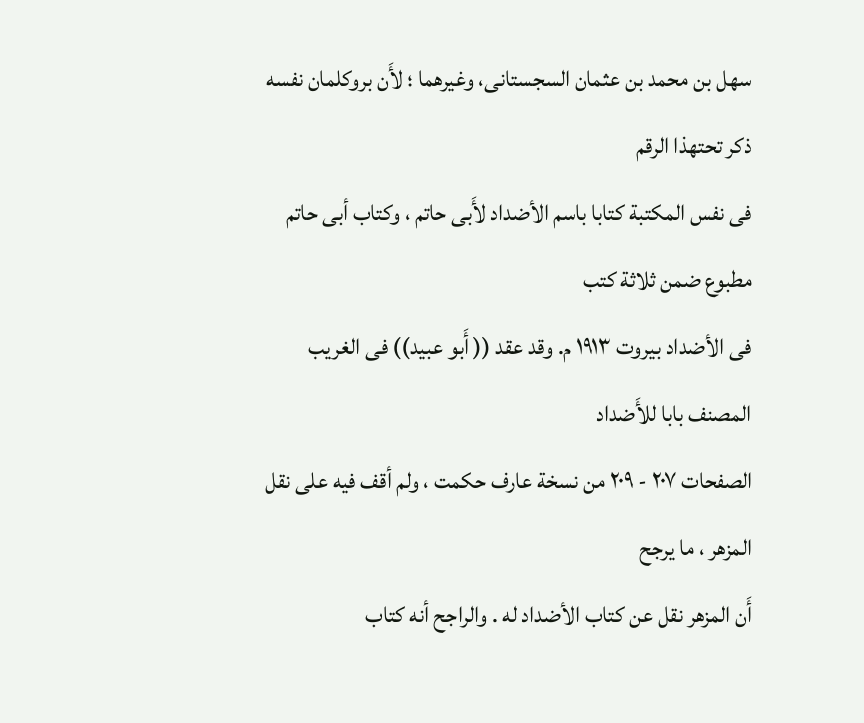سهل بن محمد بن عثمان السجستانى، وغيرهما ؛ لأَن بروكلمان نفسه ذكر تحتهذا الرقم
فى نفس المكتبة كتابا باسم الأضداد لأَبى حاتم ، وكتاب أبى حاتم مطبوع ضمن ثلاثة كتب
فى الأضداد بيروت ١٩١٣ م. وقد عقد (( أَبو عبيد)) فى الغريب المصنف بابا للأَضداد
الصفحات ٢٠٧ - ٢٠٩ من نسخة عارف حكمت ، ولم أقف فيه على نقل المزهر ، ما يرجح
أَن المزهر نقل عن كتاب الأضداد له . والراجح أنه كتاب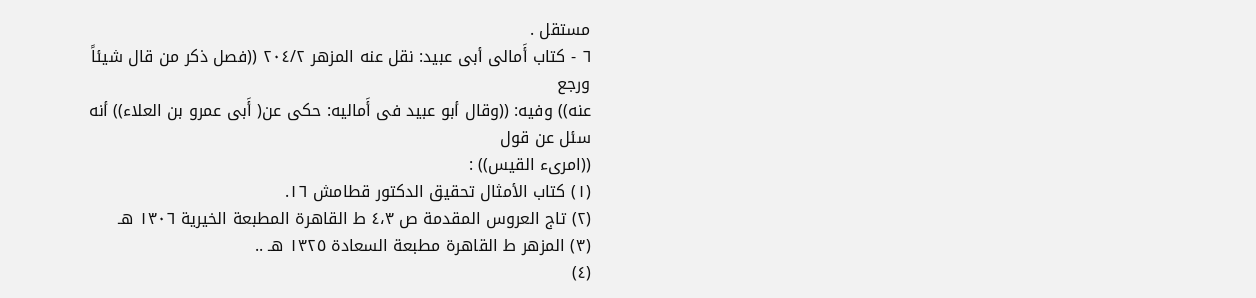مستقل .
٦ - كتاب أَمالى أبى عبيد: نقل عنه المزهر ٢٠٤/٢ ((فصل ذكر من قال شيئاً ورجع
عنه)) وفيه: ((وقال أبو عبيد فى أَماليه: حكى عن( أَبى عمرو بن العلاء)) أنه سئل عن قول
((امرىء القيس)) :
(١) كتاب الأمثال تحقيق الدكتور قطامش ١٦.
(٢) تاج العروس المقدمة ص ٤،٣ ط القاهرة المطبعة الخيرية ١٣٠٦ هـ
(٣) المزهر ط القاهرة مطبعة السعادة ١٣٢٥ هـ ..
(٤)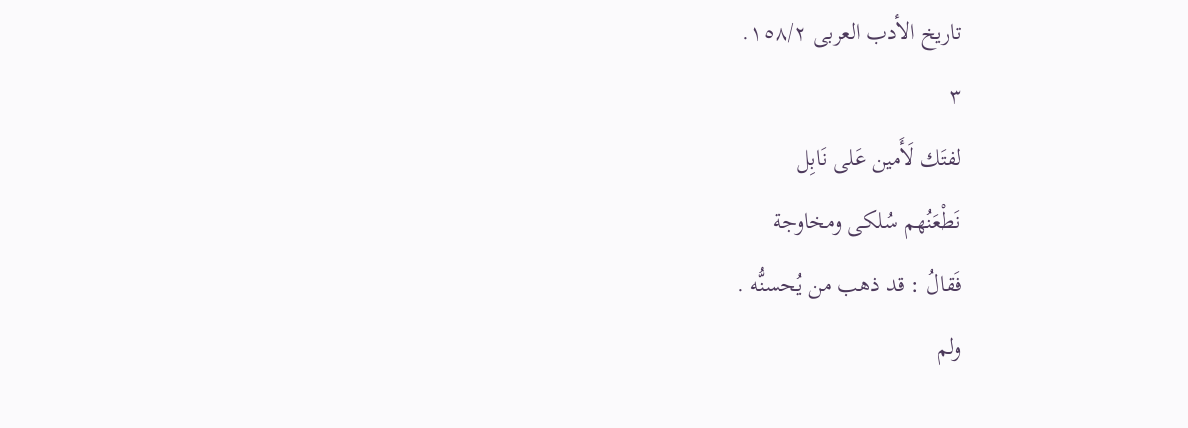تاريخ الأدب العربى ١٥٨/٢.
٣
لفتَك لَأَمين عَلى نَابِل
نَطْعَنُهم سُلكى ومخاوجة
فَقالُ : قد ذهب من يُحسنُّه .
ولم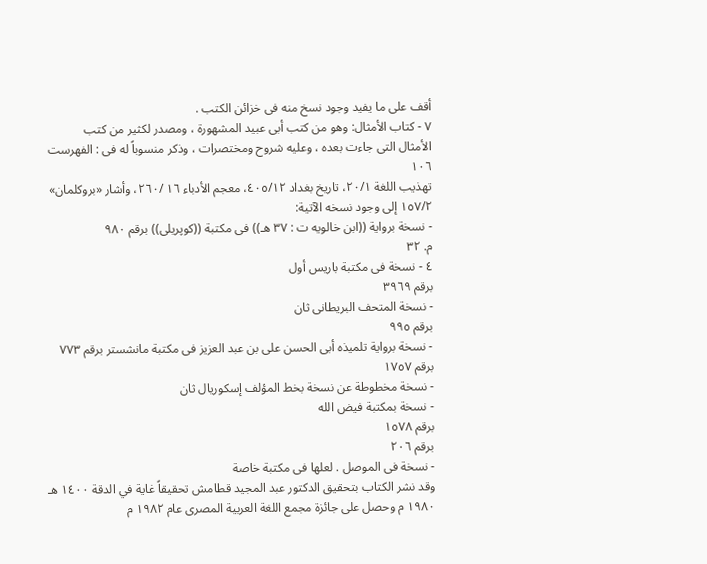أقف على ما يفيد وجود نسخ منه فى خزائن الكتب .
٧ - كتاب الأمثال: وهو من كتب أبى عبيد المشهورة ، ومصدر لكثير من كتب
الأمثال التى جاءت بعده ، وعليه شروح ومختصرات ، وذكر منسوباً له فى : الفهرست ١٠٦
تهذيب اللغة ٢٠/١، تاريخ بغداد ٤٠٥/١٢، معجم الأدباء ١٦ /٢٦٠، وأشار «بروكلمان»
١٥٧/٢ إلى وجود نسخه الآتية:
- نسخة برواية ((ابن خالويه ت : ٣٧ هـ)) فى مكتبة ((كوپريلى)) برقم ٩٨٠
م. ٣٢
٤ - نسخة فى مكتبة باريس أول
برقم ٣٩٦٩
- نسخة المتحف البريطانى ثان
برقم ٩٩٥
- نسخة برواية تلميذه أبى الحسن على بن عبد العزيز فى مكتبة مانشستر برقم ٧٧٣
برقم ١٧٥٧
- نسخة مخطوطة عن نسخة بخط المؤلف إسكوريال ثان
- نسخة بمكتبة فيض الله
برقم ١٥٧٨
برقم ٢٠٦
- نسخة فى الموصل . لعلها فى مكتبة خاصة
وقد نشر الكتاب بتحقيق الدكتور عبد المجيد قطامش تحقيقاً غاية في الدقة ١٤٠٠ هـ
١٩٨٠ م وحصل على جائزة مجمع اللغة العربية المصرى عام ١٩٨٢ م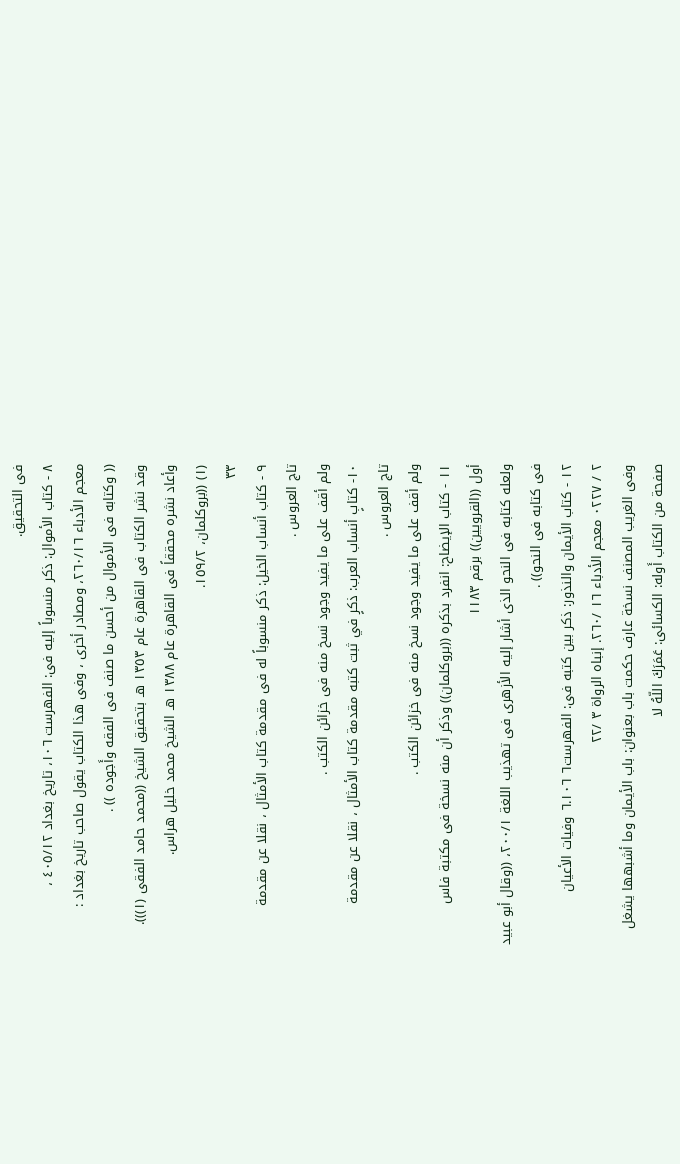فى التحقيق.
٨ - كتاب الأموال: ذكر منسوباً إليه فى: الفهرست ١٠٦، تاريخ بغداد ٤٠٥/١٢ ،
معجم الأدباء ٢٦٠/١٦، ومصادر أخرى ، وفى هذا الكتاب يقول صاحب تاريخ بغداد :
(( وكتابه فى الأموال من أحسن ما صنف فى الفقه وأَجوده )) .
وقد نشر الكتاب فى القاهرة عام ١٣٥٣ هـ بتحقيق الشيخ ((محمد حامد الفقى (١))).
وأعاد نشره محققاً فى القاهرة عام ١٣٨٨ هـ الشيخ محمد خليل هراس.
(١) ((بروكلمان، ١٥٩/٢.
٣٣
٩ - كتاب أنساب الخيل: ذكر منسوباً له فى مقدمة كتاب الأمثال ، نقلا عن مقدمة
تاج العروس .
ولم أقف على ما يفيد وجود نسخ منه فى خزائن الكتب .
١٠- كتابٍ أنساب العرب: ذكرٍ في ثبت كتبه مقدمة كتاب الأمثال ، نقلا عن مقدمة
تاج العروس .
ولم أقف على ما يفيد وجود نسخ منه فى خزائن الكتب .
١١ - كتاب الإيضاح: انفرد بذكره ((بروكلمان)) وذكر أن منه نسخة فى مكتبة فاس
أول ((القرويين)) برقم ١١٨٣
ولعله كتابه فى النحو الذى أشار إليه الأزهرى فى تهذيب اللغة ٢٠٠/١، ((وقال أبو عبيد
فى كتابه فى النحو)) .
١٢ - كتاب الأيمان والنذور: ذكر بين كتبه فى: الفهرست٦ ٦.١٠٦ وفيات الأعيان
٢ / ٠٢٢٧ معجم الأدباء ١٦ /٢٦٠. إنباه الرواة ٣ /٢٢
وفى الغريب المصنف نسخة عارف حكمت باب بعنوان: باب الأيمان وما أشبهها يشغل
صفحة من الكتاب أَوله: الكسائى: عَمَرَكَ اللّهُ لا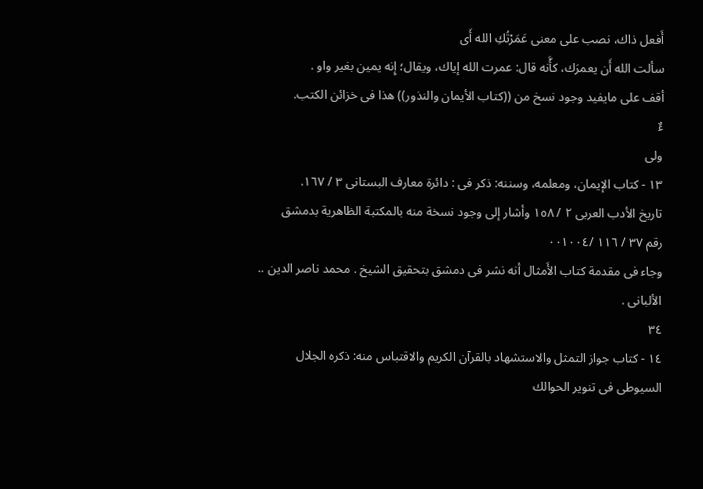أَفعل ذاك، نصب على معنى عَمَرْتُكِ الله أَى
سألت الله أَن يعمرَك، كأَّنه قال: عمرت الله إياك، ويقال؛ إِنه يمين بغير واو .
أقف على مايفيد وجود نسخ من ((كتاب الأيمان والنذور)) هذا فى خزائن الكتب.
ءٌ
ولى
١٣ - كتاب الإيمان، ومعلمه، وسننه: ذكر فى : دائرة معارف البستانى ٣ / ١٦٧.
تاريخ الأدب العربى ٢ / ١٥٨ وأشار إلى وجود نسخة منه بالمكتبة الظاهرية بدمشق
رقم ٣٧ / ١١٦ /٠٠١٠٠٤
وجاء فى مقدمة كتاب الأَمثال أنه نشر فى دمشق بتحقيق الشيخ . محمد ناصر الدين ..
الألبانى .
٣٤
١٤ - كتاب جواز التمثل والاستشهاد بالقرآن الكريم والاقتباس منه: ذكره الجلال
السيوطى فى تنوير الحوالك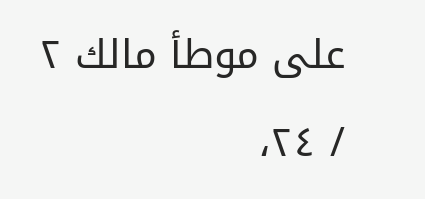على موطأ مالك ٢ / ٢٤،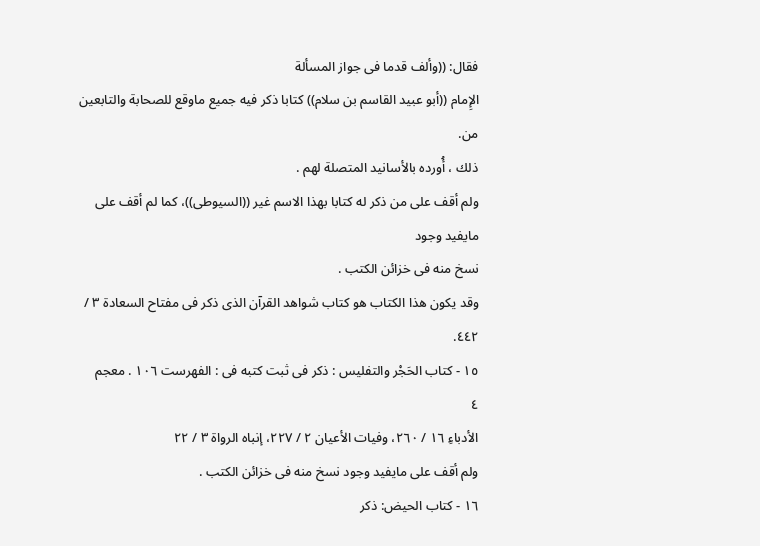فقال: ((وألف قدما فى جواز المسألة
الإِمام ((أبو عبيد القاسم بن سلام)) كتابا ذكر فيه جميع ماوقع للصحابة والتابعين من.
ذلك ، أُورده بالأسانيد المتصلة لهم .
ولم أقف على من ذكر له كتابا بهذا الاسم غير ((السيوطى))، كما لم أقف على مايفيد وجود
نسخ منه فى خزائن الكتب .
وقد يكون هذا الكتاب هو كتاب شواهد القرآن الذى ذكر فى مفتاح السعادة ٣ / ٤٤٢.
١٥ - كتاب الحَجْر والتفليس : ذكر فى ثبت كتبه فى : الفهرست ١٠٦ . معجم
٤
الأدباءِ ١٦ / ٢٦٠، وفيات الأعيان ٢ / ٢٢٧، إنباه الرواة ٣ / ٢٢
ولم أقف على مايفيد وجود نسخ منه فى خزائن الكتب .
١٦ - كتاب الحيض: ذكر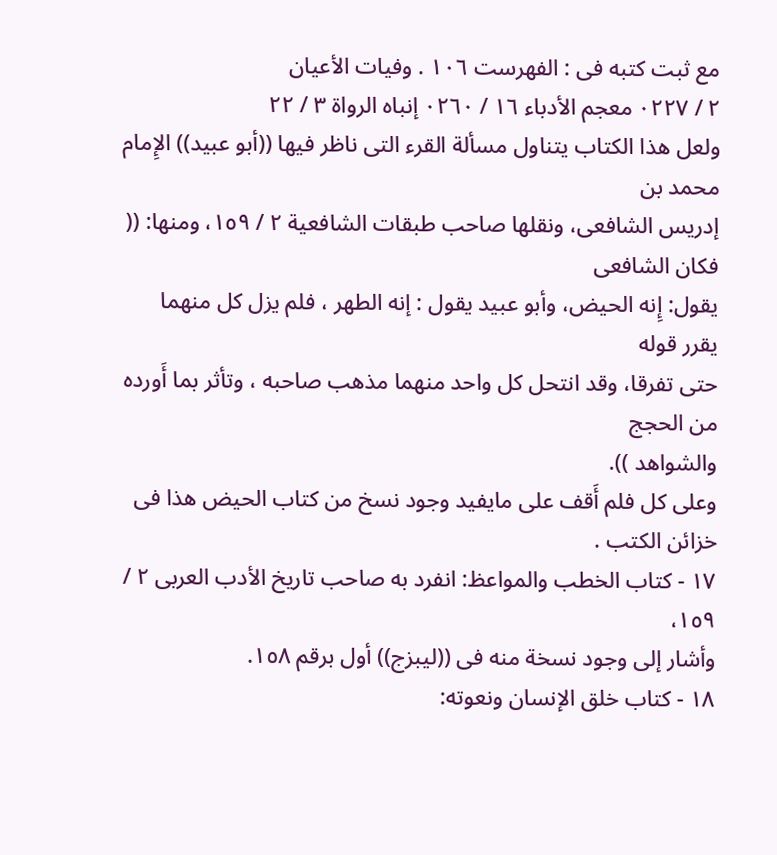مع ثبت كتبه فى : الفهرست ١٠٦ . وفيات الأعيان
٢ / ٠٢٢٧ معجم الأدباء ١٦ / ٠٢٦٠ إنباه الرواة ٣ / ٢٢
ولعل هذا الكتاب يتناول مسألة القرء التى ناظر فيها ((أبو عبيد)) الإِمام محمد بن
إدريس الشافعى، ونقلها صاحب طبقات الشافعية ٢ / ١٥٩، ومنها: (( فكان الشافعى
يقول: إِنه الحيض، وأبو عبيد يقول : إنه الطهر ، فلم يزل كل منهما يقرر قوله
حتى تفرقا، وقد انتحل كل واحد منهما مذهب صاحبه ، وتأثر بما أَورده من الحجج
والشواهد )).
وعلى كل فلم أَقف على مايفيد وجود نسخ من كتاب الحيض هذا فى خزائن الكتب .
١٧ - كتاب الخطب والمواعظ: انفرد به صاحب تاريخ الأدب العربى ٢ / ١٥٩،
وأشار إلى وجود نسخة منه فى ((ليبزج)) أول برقم ١٥٨.
١٨ - كتاب خلق الإنسان ونعوته: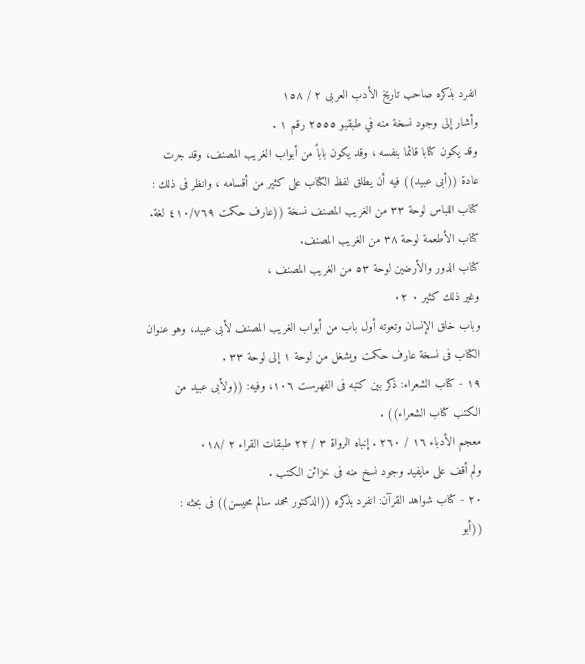انفرد بذكره صاحب تاريخ الأدب العربى ٢ / ١٥٨
وأشار إلى وجود نسخة منه في طبقبو ٢٥٥٥ رقم ١ .
وقد يكون كتابا قائما بنفسه ، وقد يكون باباً من أبواب الغريب المصنف، وقد جرت
عادة ((أبى عبيد)) فيه أن يطلق لفظ الكتاب على كثير من أقسامه ، وانظر فى ذلك :
كتاب اللباس لوحة ٣٣ من الغريب المصنف نسخة ((عارف حكمت ٤١٠/٧٦٩ لغة.
كتاب الأطعمة لوحة ٣٨ من الغريب المصنف.
كتاب الدور والأرضين لوحة ٥٣ من الغريب المصنف ،
وغير ذلك کثیر ٠ ٠٢
وباب خلق الإنسان وتعوته أول باب من أبواب الغريب المصنف لأبى عبيد، وهو عنوان
الكتاب فى نسخة عارف حكمت ويشغل من لوحة ١ إلى لوحة ٣٣ .
١٩ - كتاب الشعراء: ذكر بين كتبه فى الفهرست ١٠٦، وفيه: ((ولأبى عبيد من
الكتب كتاب الشعراء)) .
معجم الأدباء ١٦ / ٢٦٠ . إنباه الرواة ٣ / ٢٢ طبقات القراء ٢ /٠١٨
ولم أقف على مايفيد وجود نسخ منه فى خزائن الكتب .
٢٠ - كتاب شواهد القرآن: انفرد بذكره ((الدكتور محمد سالم محيسن)) فى بحثه :
((أبو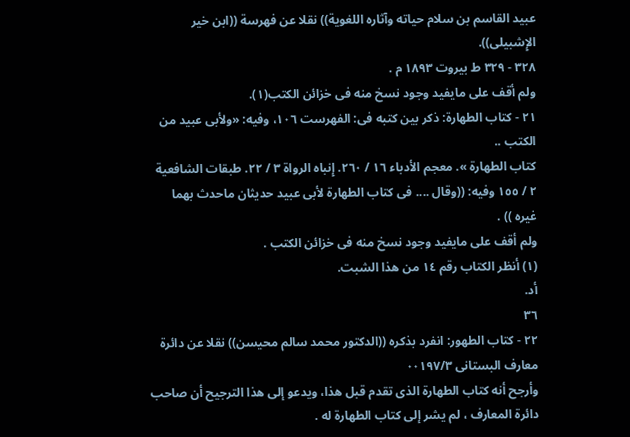عبيد القاسم بن سلام حياته وآثاره اللغوية)) نقلا عن فهرسة ((ابن خير الإِشبيلى)).
٣٢٨ - ٣٢٩ ط بيروت ١٨٩٣ م .
ولم أقف على مايفيد وجود نسخ منه فى خزائن الكتب(١).
٢١ - كتاب الطهارة: ذكر بين كتبه فى: الفهرست ١٠٦، وفيه: «ولأبى عبيد من الكتب ..
كتاب الطهارة ». معجم الأدباء ١٦ / ٢٦٠. إِنباه الرواة ٣ / ٢٢. طبقات الشافعية
٢ / ١٥٥ وفيه: ((وقال .... فى كتاب الطهارة لأبى عبيد حديثان ماحدث بهما
غيره )) .
ولم أقف على مايفيد وجود نسخ منه فى خزائن الكتب .
(١) أنظر الكتاب رقم ١٤ من هذا الشبت.
أد.
٣٦
٢٢ - كتاب الطهور: انفرد بذكره ((الدكتور محمد سالم محيسن)) نقلا عن دائرة
معارف البستانى ٠٠١٩٧/٣
وأرجح أنه كتاب الطهارة الذى تقدم قبل هذا، ويدعو إلى هذا الترجيح أن صاحب
دائرة المعارف ، لم يشر إلى كتاب الطهارة له .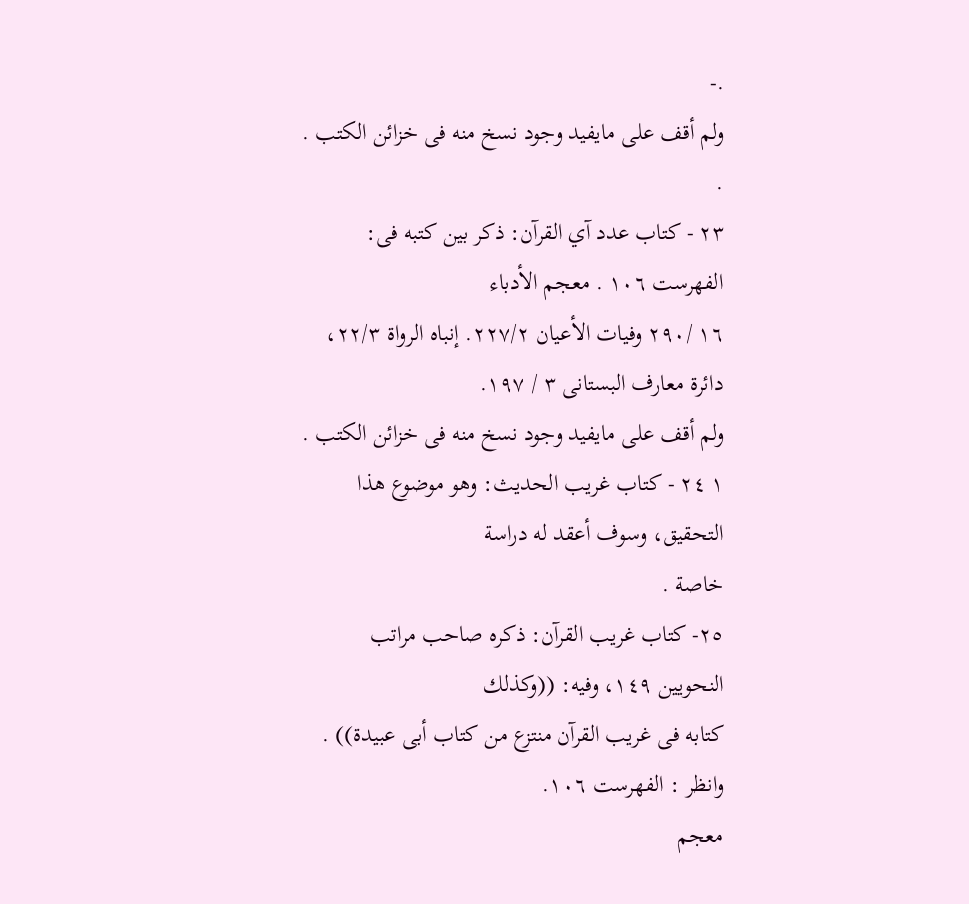.-
ولم أقف على مايفيد وجود نسخ منه فى خزائن الكتب . .
٢٣ - كتاب عدد آي القرآن: ذكر بين كتبه فى: الفهرست ١٠٦ . معجم الأدباء
١٦ /٢٩٠ وفيات الأعيان ٢٢٧/٢. إنباه الرواة ٢٢/٣، دائرة معارف البستانى ٣ / ١٩٧.
ولم أقف على مايفيد وجود نسخ منه فى خزائن الكتب .
١ ٢٤ - كتاب غريب الحديث: وهو موضوع هذا التحقيق، وسوف أعقد له دراسة
خاصة .
٢٥- كتاب غريب القرآن: ذكره صاحب مراتب النحويين ١٤٩، وفيه: ((وكذلك
كتابه فى غريب القرآن منتزع من كتاب أبى عبيدة)) . وانظر : الفهرست ١٠٦.
معجم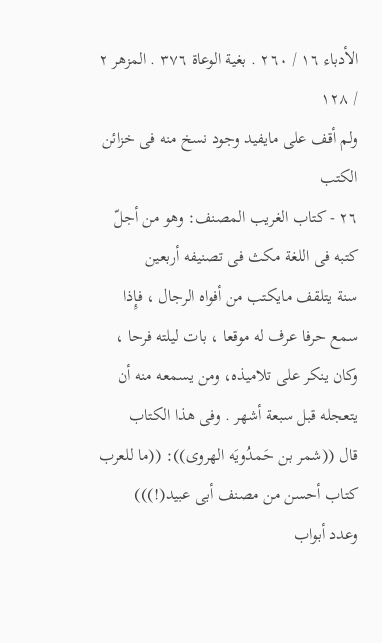الأدباء ١٦ / ٢٦٠ . بغية الوعاة ٣٧٦ . المزهر ٢ / ١٢٨
ولم أقف على مایفید وجود نسخ منه فى خزائن الكتب
٢٦ - كتاب الغريب المصنف: وهو من أجلّ كتبه فى اللغة مكث فى تصنيفه أربعين
سنة يتلقف مايكتب من أفواه الرجال ، فإِذا سمع حرفا عرف له موقعا ، بات ليلته فرحا ،
وكان ينكر على تلاميذه، ومن يسمعه منه أن يتعجله قبل سبعة أشهر . وفى هذا الكتاب
قال ((شمر بن حَمدُويَه الهروى)): ((ما للعرب كتاب أحسن من مصنف أبى عبيد(!)))
وعدد أبواب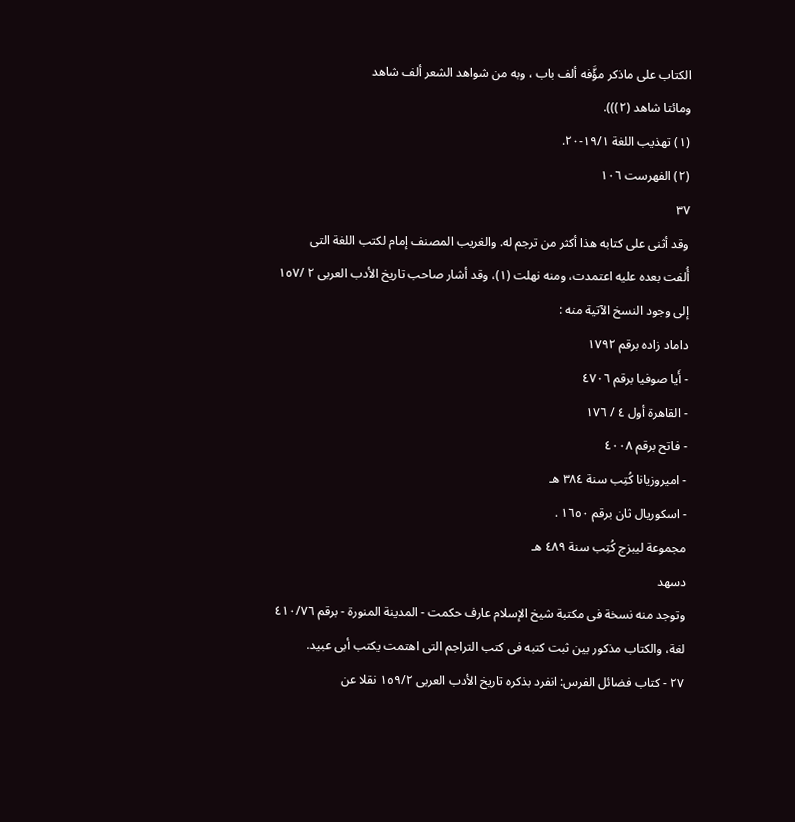الكتاب على ماذكر مؤَّفه ألف باب ، وبه من شواهد الشعر ألف شاهد
ومائتا شاهد (٢))).
(١) تهذيب اللغة ١٩/١-٢٠.
(٢) الفهرست ١٠٦
٣٧
وقد أثنى على كتابه هذا أكثر من ترجم له. والغريب المصنف إمام لكتب اللغة التى
أُلفت بعده عليه اعتمدت، ومنه نهلت (١)، وقد أشار صاحب تاريخ الأدب العربى ٢ /١٥٧
إلى وجود النسخ الآتية منه :
داماد زاده برقم ١٧٩٢
- أَيا صوفيا برقم ٤٧٠٦
- القاهرة أول ٤ / ١٧٦
- فاتح برقم ٤٠٠٨
- اميروزيانا كُتِب سنة ٣٨٤ هـ
- اسكوريال ثان برقم ١٦٥٠ .
مجموعة ليبزج كُتِب سنة ٤٨٩ هـ
دسهد
وتوجد منه نسخة فى مكتبة شيخ الإسلام عارف حكمت - المدينة المنورة - برقم ٤١٠/٧٦
لغة، والكتاب مذكور بين ثبت كتبه فى كتب التراجم التى اهتمت يكتب أبى عبيد.
٢٧ - كتاب فضائل الفرس: انفرد بذكره تاريخ الأدب العربى ١٥٩/٢ نقلا عن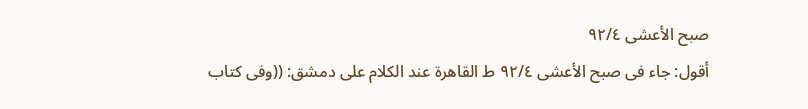صبح الأعشى ٩٢/٤
أقول: جاء فى صبح الأعشى ٩٢/٤ ط القاهرة عند الكلام على دمشق: ((وفى كتاب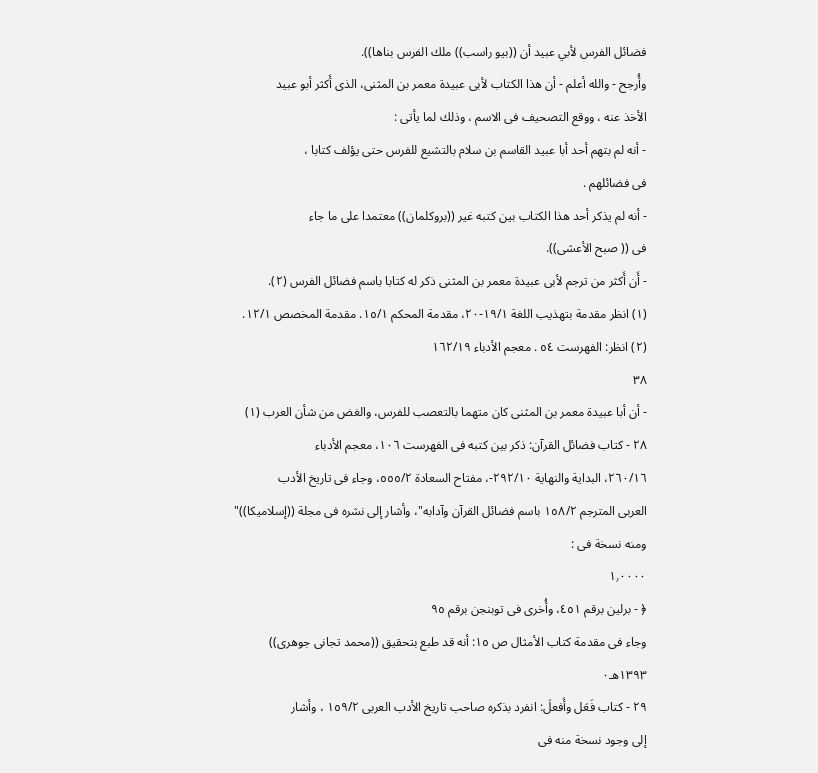فضائل الفرس لأبي عبيد أن ((بيو راسب)) ملك الفرس بناها)).
وأُرجح - والله أعلم - أن هذا الكتاب لأبى عبيدة معمر بن المثنى، الذى أَكثر أبو عبيد
الأخذ عنه ، ووقع التصحيف فى الاسم ، وذلك لما يأتى :
- أنه لم بتهم أحد أبا عبيد القاسم بن سلام بالتشيع للفرس حتى يؤلف كتابا ،
فی فضائلهم .
- أنه لم يذكر أحد هذا الكتاب بين كتبه غير ((بروكلمان)) معتمدا على ما جاء
فى (( صبح الأعشى)).
- أَن أَكثر من ترجم لأبى عبيدة معمر بن المثنى ذكر له كتابا باسم فضائل الفرس (٢).
(١) انظر مقدمة بتهذيب اللغة ١٩/١-٢٠، مقدمة المحكم ١٥/١. مقدمة المخصص ١٢/١.
(٢) انظر: الفهرست ٥٤ . معجم الأدباء ١٦٢/١٩
٣٨
- أن أبا عبيدة معمر بن المثنى كان متهما بالتعصب للفرس، والغض من شأن العرب (١)
٢٨ - كتاب فضائل القرآن: ذكر بين كتبه فى الفهرست ١٠٦، معجم الأدباء
٢٦٠/١٦، البداية والنهاية ٢٩٢/١٠-، مفتاح السعادة ٥٥٥/٢، وجاء فى تاريخ الأدب
العربى المترجم ١٥٨/٢ باسم فضائل القرآن وآدابه"، وأشار إلى نشره فى مجلة ((إسلاميكا))"
ومنه نسخة فى :
١٫٠٠٠٠
﴿ - برلين برقم ٤٥١، وأُخرى فى توبنجن برقم ٩٥
وجاء فى مقدمة كتاب الأمثال ص ١٥: أنه قد طبع بتحقيق ((محمد تجانى جوهرى))
١٣٩٣هـ٠
٢٩ - كتاب فَعَل وأَفعلَ: انفرد بذكره صاحب تاريخ الأدب العربى ١٥٩/٢ ، وأشار
إلى وجود نسخة منه فى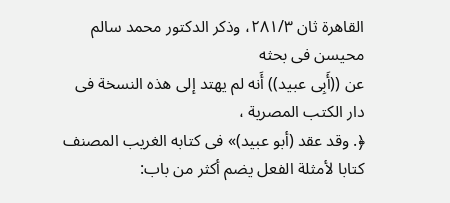القاهرة ثان ٢٨١/٣، وذكر الدكتور محمد سالم محيسن فى بحثه
عن ((أَبِى عبيد)) أَنه لم يهتد إلى هذه النسخة فى دار الكتب المصرية ،
﴿. وقد عقد (أبو عبيد)» فى كتابه الغريب المصنف كتابا لأمثلة الفعل يضم أكثر من باب: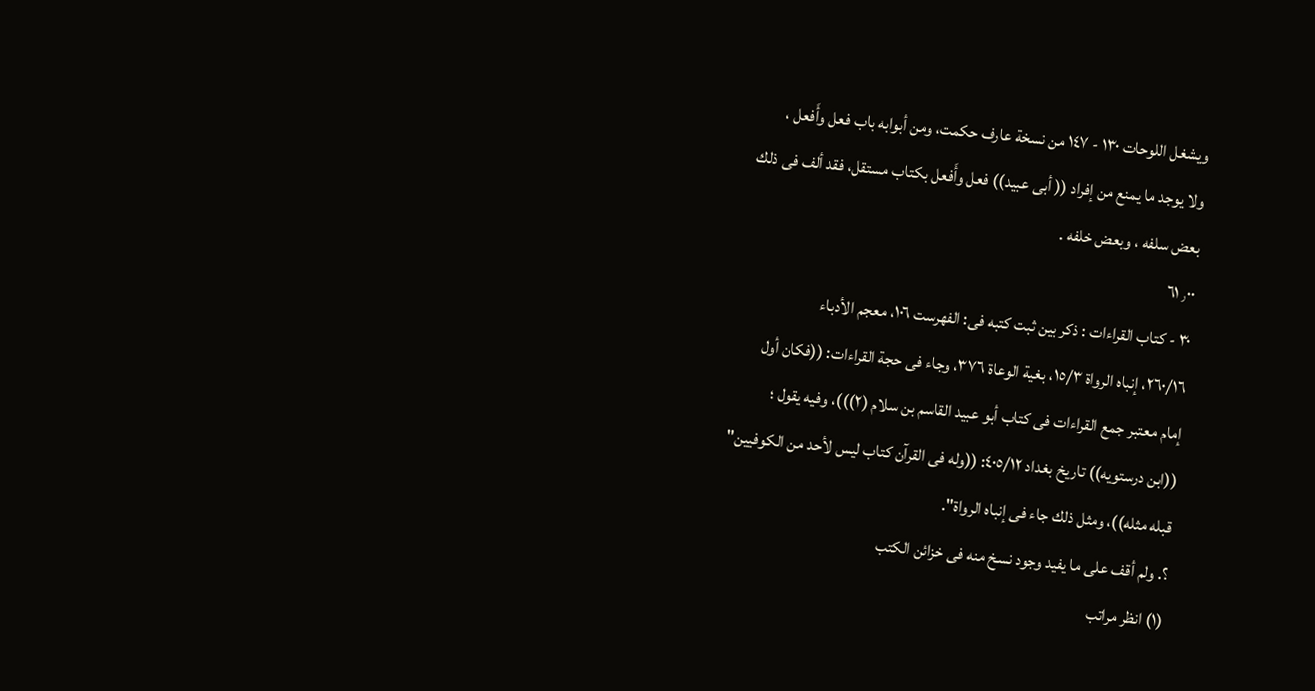ويشغل اللوحات ١٣٠ - ١٤٧ من نسخة عارف حكمت، ومن أبوابه باب فعل وأَفعل ،
ولا يوجد ما يمنع من إفراد (( أبى عبيد)) فعل وأَفعل بكتاب مستقل، فقد ألف فى ذلك
بعض سلفه ، وبعض خلفه .
٦١٫٠٠
٣٠ - كتاب القراءات : ذكر بين ثبت كتبه فى: الفهرست ١٠٦، معجم الأدباء
٢٦٠/١٦، إنباه الرواة ١٥/٣، بغية الوعاة ٣٧٦، وجاء فى حجة القراءات: ((فكان أول
إمام معتبر جمع القراءات فى كتاب أبو عبيد القاسم بن سلام (٢)))، وفيه يقول ؛
((ابن درستويه)) تاريخ بغداد ٤٠٥/١٢: ((وله فى القرآن كتاب ليس لأحد من الكوفيين"
قبله مثله))، ومثل ذلك جاء فى إنباه الرواة".
؟. ولم أقف على ما يفيد وجود نسخ منه فى خزائن الكتب
(١) انظر مراتب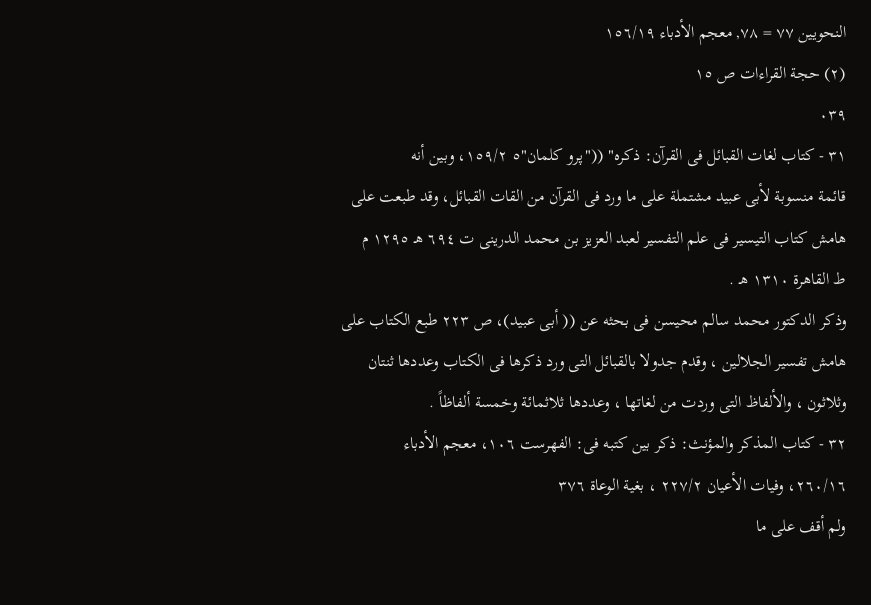النحويين ٧٧ = ٧٨, معجم الأدباء ١٥٦/١٩
(٢) حجة القراءات ص ١٥
٠٣٩
٣١ - كتاب لغات القبائل فى القرآن: ذكره" (("پرو كلمان"٥ ١٥٩/٢، وبين أنه
قائمة منسوبة لأبى عبيد مشتملة على ما ورد فى القرآن من القات القبائل، وقد طبعت على
هامش كتاب التيسير فى علم التفسير لعبد العزيز بن محمد الدرينى ت ٦٩٤ هـ ١٢٩٥ م
ط القاهرة ١٣١٠ هـ .
وذكر الدكتور محمد سالم محيسن فى بحثه عن (( أبى عبيد)، ص ٢٢٣ طبع الكتاب على
هامش تفسير الجلالين ، وقدم جدولا بالقبائل التى ورد ذكرها فى الكتاب وعددها ثنتان
وثلاثون ، والألفاظ التى وردت من لغاتها ، وعددها ثلاثمائة وخمسة ألفاظاً .
٣٢ - كتاب المذكر والمؤنث: ذكر بين كتبه فى: الفهرست ١٠٦، معجم الأدباء
٢٦٠/١٦، وفيات الأعيان ٢٢٧/٢ ، بغية الوعاة ٣٧٦
ولم أقف على ما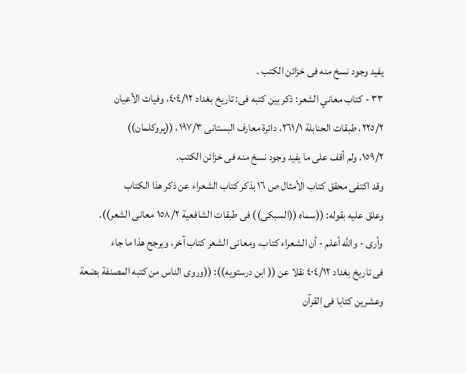يفيد وجود نسخ منه فى خزائن الكتب .
٣٣ - كتاب معاني الشعر: ذكر بين كتبه فى: تاريخ بغداد ٤٠٤/١٢، وفيات الأعيان
٢٢٥/٢، طبقات الحنابلة ٢٦١/١، دائرة معارف البستانى ١٩٧/٣، ((پروكلمان))
١٥٩/٢، ولم أقف على ما يفيد وجود نسخ منه فى خزائن الكتب.
وقد اكتفى محقق كتاب الأمثال ص ١٦ بذكر كتاب الشعراء عن ذكر هذا الكتاب
وعلق عليه بقوله: ((سماه ((السبكى)) فى طبقات الشافعية ١٥٨/٢ معانى الشعر)).
وأرى - والله أعلم - أن الشعراء كتاب، ومعانى الشعر كتاب آخر، ويرجح هذا ما جاء
فى تاريخ بغداد ٤٠٤/١٢ نقلا عن (( ابن درستويه)): ((وروى الناس من كتبه المصنفة بضعة
وعشرين كتابا فى القرآن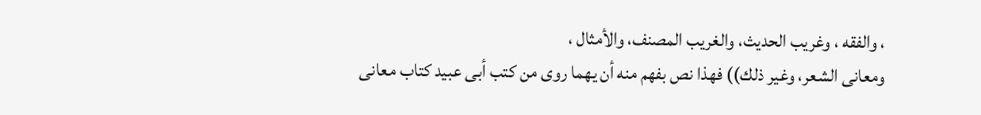، والفقه ، وغريب الحديث، والغريب المصنف، والأمثال ،
ومعانى الشعر، وغير ذلك)) فهذا نص بفهم منه أن يهما روى من كتب أبى عبيد كتاب معانى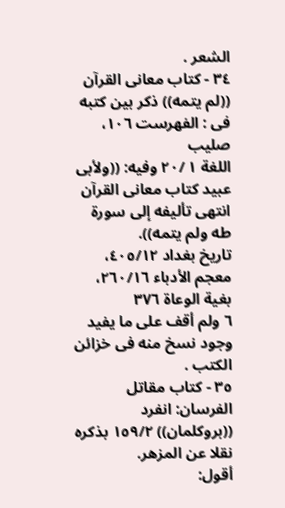الشعر .
٣٤ - كتاب معانى القرآن ((لم يتمه)) ذكر بين كتبه فى : الفهرست ١٠٦، صليب
اللغة ١ /٢٠ وفيه: ((ولأبى عبيد كتاب معانى القرآن انتهى تأليفه إلى سورة طه ولم يتمه)).
تاريخ بغداد ٤٠٥/١٢، معجم الأدباء ٢٦٠/١٦، بغية الوعاة ٣٧٦
٦ ولم أقف على ما يفيد وجود نسخ منه فى خزائن الكتب .
٣٥ - كتاب مقاتل الفرسان: انفرد ((بروكلمان)) ١٥٩/٢ بذكره نقلا عن المزهر.
أقول: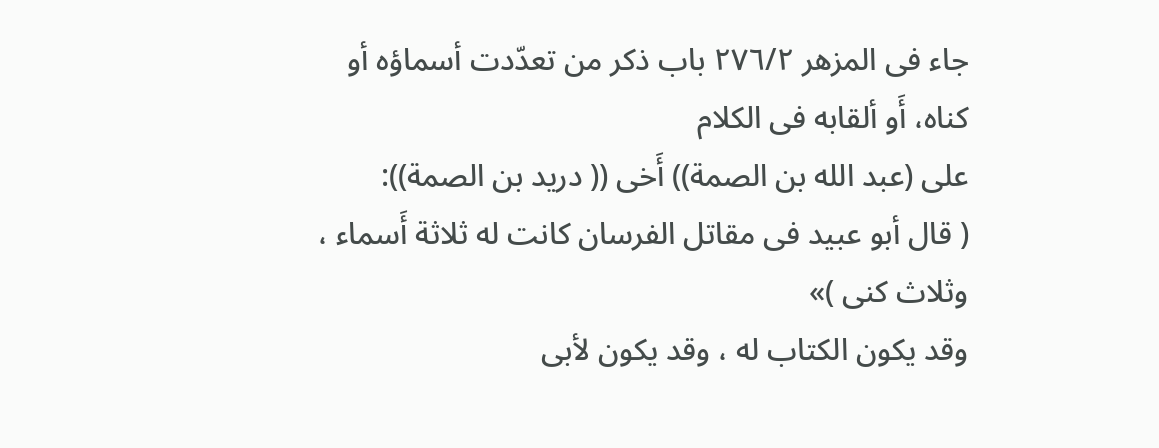جاء فى المزهر ٢٧٦/٢ باب ذكر من تعدّدت أسماؤه أو كناه، أَو ألقابه فى الكلام
على (عبد الله بن الصمة)) أَخى (( دريد بن الصمة)):
( قال أبو عبيد فى مقاتل الفرسان كانت له ثلاثة أَسماء ، وثلاث كنى )»
وقد يكون الكتاب له ، وقد يكون لأبى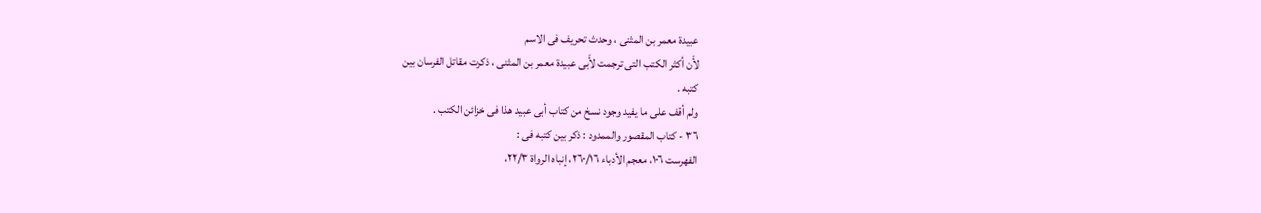عبيدة معمر بن المثنى ، وحدث تحريف فى الاسم
لأَن أكثر الكتب التى ترجمت لأَبى عبيدة معمر بن المثنى ، ذكرت مقاتل الفرسان بين
کتبه .
ولم أقف على ما يفيد وجود نسخ من كتاب أبى عبيد هذا فى خزائن الكتب .
٣٦ - كتاب المقصور والممدود : ذكر بين كتبه فى :
الفهرست ١٠٦، معجم الأدباء ٢٦٠/١٦، إنباه الرواة ٢٢/٣،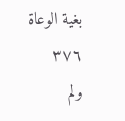بغية الوعاة ٣٧٦
ولم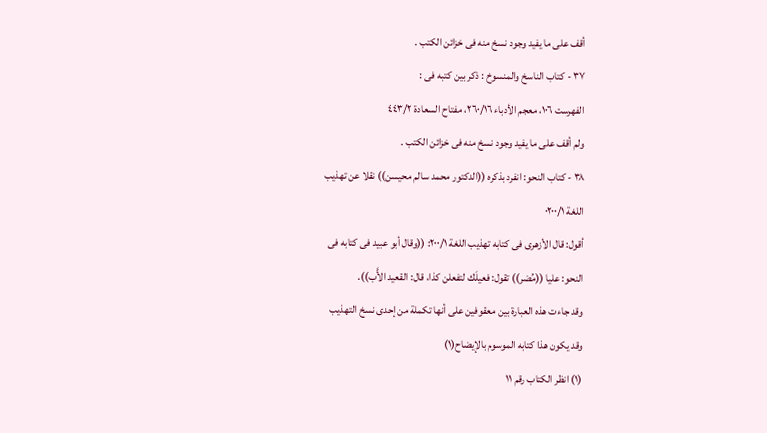أقف على ما يفيد وجود نسخ منه فى خزائن الكتب .
٣٧ - كتاب الناسخ والمنسوخ : ذكر بين كتبه فى :
الفهرست ١٠٦، معجم الأدباء ٢٦٠/١٦، مفتاح السعادة ٤٤٣/٢
ولم أقف على ما يفيد وجود نسخ منه فى خزائن الكتب .
٣٨ - كتاب النحو: انفرد بذكره ((الدكتور محمد سالم محيسن)) نقلا عن تهذيب
اللغة ٠٢٠٠/١
أقول: قال الأزهرى فى كتابه تهذيب اللغة ٢٠٠/١: ((وقال أبو عبيد فى كتابه فى
النحو: عليا ((مُضر)) تقول: فعيلَك لتفعلن كذا، قال: القعيد الأَّب)).
وقد جاءت هذه العبارة بين معقوفين على أنها تكملة من إحدى نسخ التهذيب
وقد يكون هذا كتابه الموسوم بالإيضاح(١)
(١) انظر الكتاب رقم ١١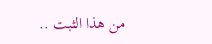من هذا الثبت ..